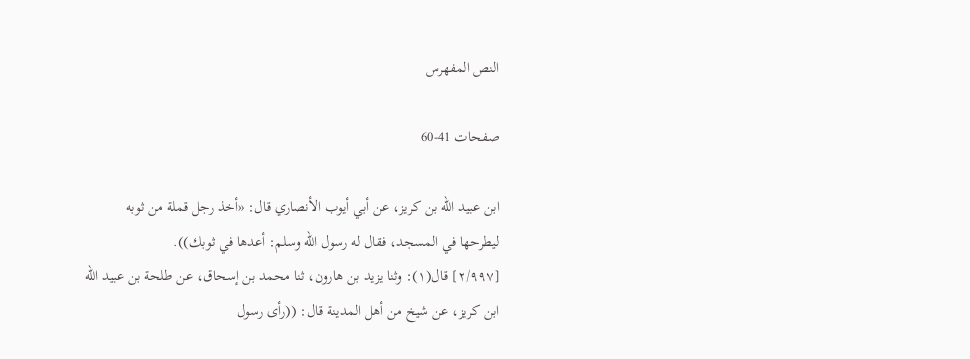النص المفهرس

صفحات 41-60

ابن عبيد الله بن كريز، عن أبي أيوب الأنصاري قال: «أخذ رجل قملة من ثوبه
ليطرحها في المسجد، فقال له رسول الله وسلم: أعدها في ثوبك)).
[٢/٩٩٧] قال(١): وثنا يزيد بن هارون، ثنا محمد بن إسحاق، عن طلحة بن عبيد الله
ابن كريز، عن شيخ من أهل المدينة قال: ((رأى رسول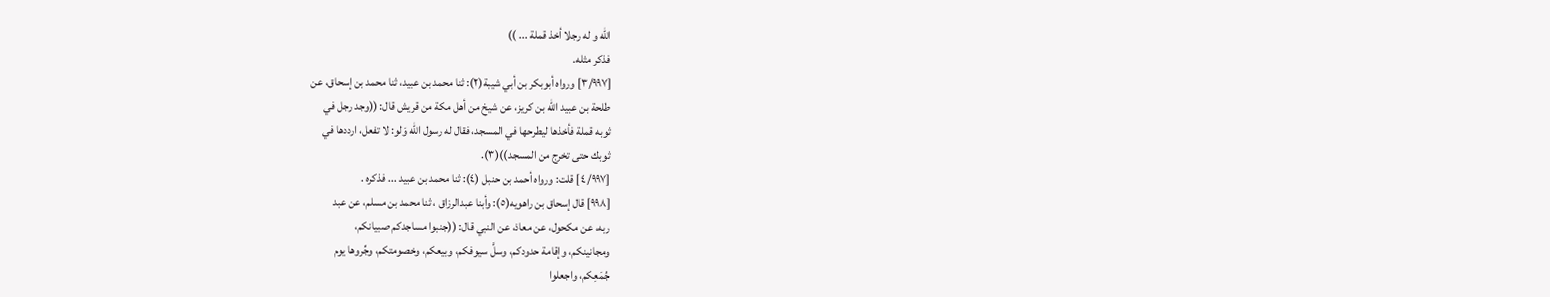الله و له رجلا أخذ قملة ... ))
فذكر مثله.
[٣/٩٩٧] ورواه أبوبكر بن أبي شيبة(٢): ثنا محمد بن عبيد، ثنا محمد بن إسحاق، عن
طلحة بن عبيد الله بن كريز، عن شيخ من أهل مكة من قريش قال: ((وجد رجل في
ثوبه قملة فأخذها ليطرحها في المسجد، فقال له رسول الله وَلو: لا تفعل، ارددها في
ثوبك حتى تخرج من المسجد))(٣).
[٤/٩٩٧] قلت: ورواه أحمد بن حنبل (٤): ثنا محمد بن عبيد ... فذكره .
[٩٩٨] قال إسحاق بن راهويه(٥): وأبنا عبدالرزاق ، ثنا محمد بن مسلم، عن عبد
ربه، عن مكحول، عن معاذ، عن النبي قال: ((جنبوا مساجدكم صبيانكم،
ومجانينكم، وإقامة حدودكم، وسلَّ سيوفكم، وبيعكم، وخصومتكم، وجِّروها يوم
جُمَعِكم، واجعلوا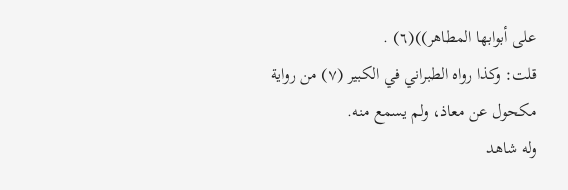على أبوابها المطاهر))(٦) .
قلت: وكذا رواه الطبراني في الكبير (٧) من رواية مكحول عن معاذ، ولم يسمع منه.
وله شاهد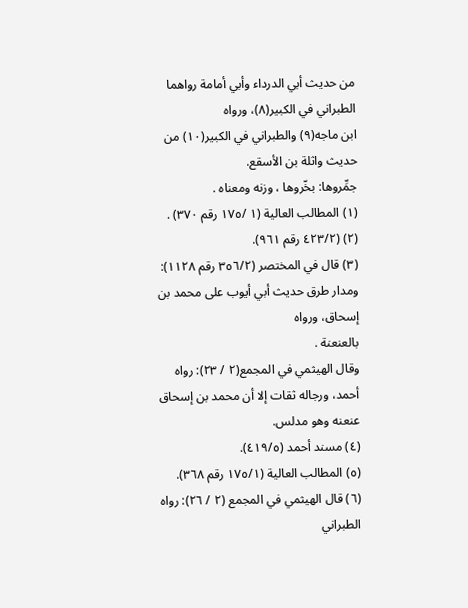من حديث أبي الدرداء وأبي أمامة رواهما الطبراني في الكبير(٨)، ورواه
ابن ماجه(٩) والطبراني في الكبير(١٠) من حديث واثلة بن الأسقع.
جمِّروها: بخّروها ، وزنه ومعناه .
(١) المطالب العالية (١ /١٧٥ رقم ٣٧٠) .
(٢) (٤٢٣/٢ رقم ٩٦١).
(٣) قال في المختصر (٣٥٦/٢ رقم ١١٢٨): ومدار طرق حديث أبي أيوب على محمد بن إسحاق، ورواه
بالعنعنة .
وقال الهيثمي في المجمع(٢ / ٢٣): رواه أحمد، ورجاله ثقات إلا أن محمد بن إسحاق عنعنه وهو مدلس.
(٤) مسند أحمد (٤١٩/٥).
(٥) المطالب العالية (١٧٥/١ رقم ٣٦٨).
(٦) قال الهيثمي في المجمع (٢ / ٢٦): رواه الطبراني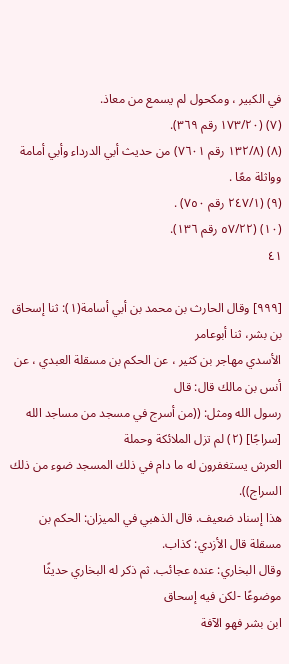في الكبير ، ومكحول لم يسمع من معاذ.
(٧) (١٧٣/٢٠ رقم ٣٦٩).
(٨) (١٣٢/٨ رقم ٧٦٠١) من حديث أبي الدرداء وأبي أمامة وواثلة معًا .
(٩) (٢٤٧/١ رقم ٧٥٠) .
(١٠) (٥٧/٢٢ رقم ١٣٦).
٤١

[٩٩٩] وقال الحارث بن محمد بن أبي أسامة(١): ثنا إسحاق بن بشر، ثنا أبوعامر
الأسدي مهاجر بن كثير ، عن الحكم بن مسقلة العبدي ، عن أنس بن مالك قال: قال
رسول الله ومثل: ((من أسرج في مسجد من مساجد الله [سراجًا] (٢) لم تزل الملائكة وحملة
العرش يستغفرون له ما دام في ذلك المسجد ضوء من ذلك السراج)).
هذا إسناد ضعيف. قال الذهبي في الميزان: الحكم بن مسقلة قال الأزدي: كذاب.
وقال البخاري: عنده عجائب. ثم ذكر له البخاري حديثًا موضوعًا -لكن فيه إسحاق
ابن بشر فهو الآفة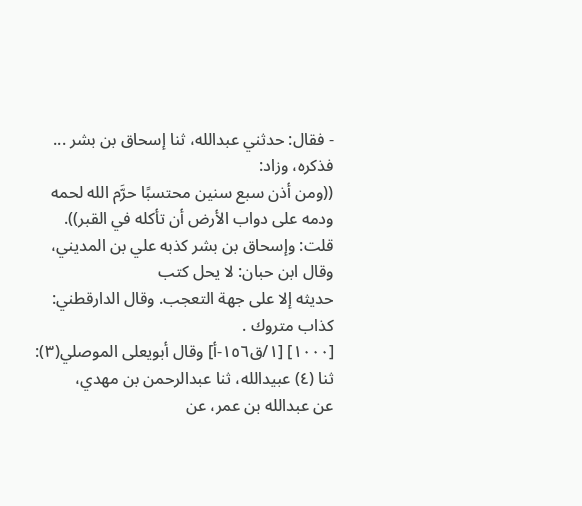- فقال: حدثني عبدالله، ثنا إسحاق بن بشر ... فذكره، وزاد:
((ومن أذن سبع سنين محتسبًا حرَّم الله لحمه ودمه على دواب الأرض أن تأكله في القبر)).
قلت: وإسحاق بن بشر كذبه علي بن المديني، وقال ابن حبان: لا يحل كتب
حديثه إلا على جهة التعجب. وقال الدارقطني: كذاب متروك .
[١٠٠٠] [١/ق١٥٦-أ] وقال أبويعلى الموصلي(٣): ثنا (٤) عبيدالله، ثنا عبدالرحمن بن مهدي،
عن عبدالله بن عمر، عن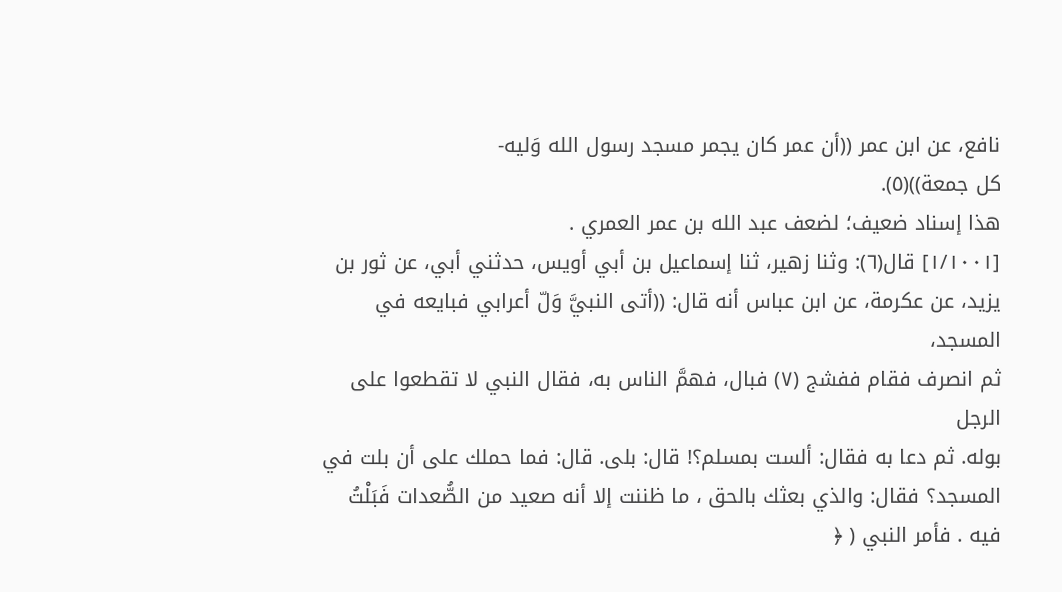نافع، عن ابن عمر ((أن عمر كان يجمر مسجد رسول الله وَليه-
كل جمعة))(٥).
هذا إسناد ضعيف؛ لضعف عبد الله بن عمر العمري .
[١/١٠٠١] قال(٦): وثنا زهير، ثنا إسماعيل بن أبي أويس، حدثني أبي، عن ثور بن
يزيد، عن عكرمة، عن ابن عباس أنه قال: ((أتى النبيَّ وَلّ أعرابي فبايعه في المسجد،
ثم انصرف فقام ففشج (٧) فبال، فهمَّ الناس به، فقال النبي لا تقطعوا على الرجل
بوله. ثم دعا به فقال: ألست بمسلم؟! قال: بلى. قال: فما حملك على أن بلت في
المسجد؟ فقال: والذي بعثك بالحق ، ما ظننت إلا أنه صعيد من الصُّعدات فَبَلْتُ
فيه . فأمر النبي ( ﴿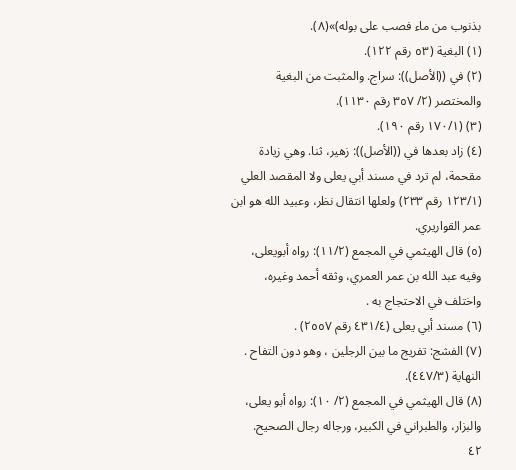بذنوب من ماء فصب على بوله)»(٨).
(١) البغية (٥٣ رقم ١٢٢).
(٢) في ((الأصل)): سراج. والمثبت من البغية والمختصر (٢/ ٣٥٧ رقم ١١٣٠).
(٣) (١٧٠/١ رقم ١٩٠).
(٤) زاد بعدها في ((الأصل)): زهير، ثنا. وهي زيادة مقحمة، لم ترد في مسند أبي يعلى ولا المقصد العلي
(١٢٣/١ رقم ٢٣٣) ولعلها انتقال نظر، وعبيد الله هو ابن عمر القواريري.
(٥) قال الهيثمي في المجمع (١١/٢): رواه أبويعلى، وفيه عبد الله بن عمر العمري، وثقه أحمد وغيره،
واختلف في الاحتجاج به .
(٦) مسند أبي يعلى (٤٣١/٤ رقم ٢٥٥٧) .
(٧) الفشج: تفريج ما بين الرجلين ، وهو دون التفاح . النهاية (٤٤٧/٣).
(٨) قال الهيثمي في المجمع (٢/ ١٠): رواه أبو يعلى، والبزار، والطبراني في الكبير، ورجاله رجال الصحيح.
٤٢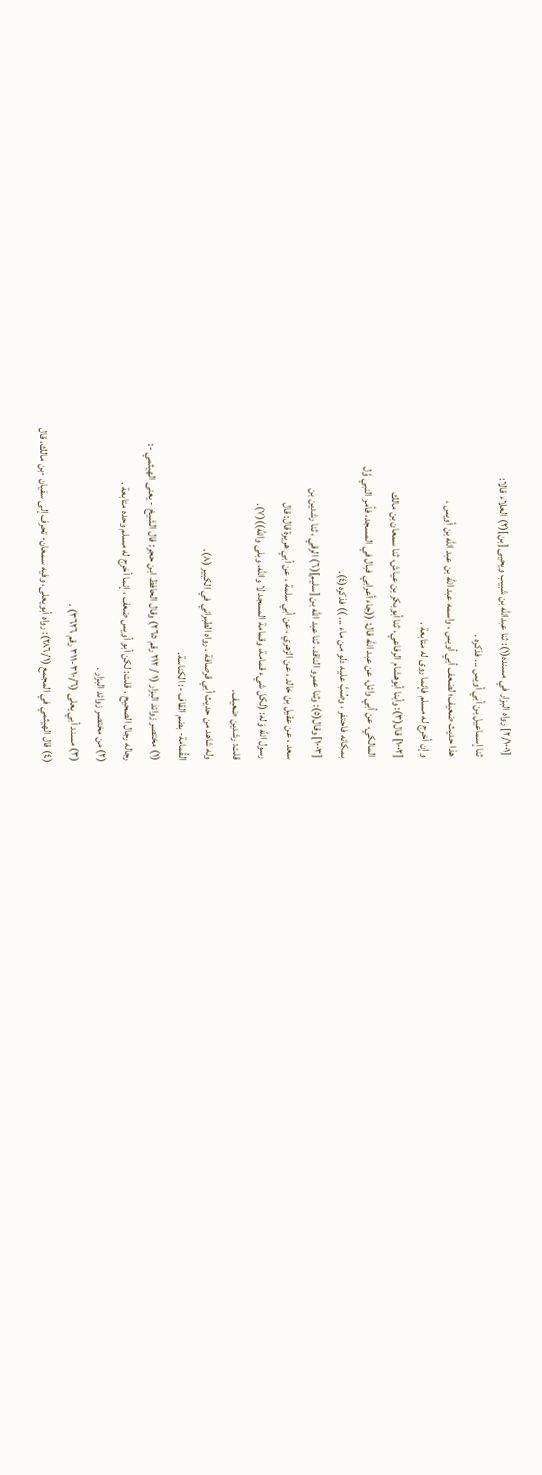[٢/١٠٠١] رواه البزار في مسنده(١): ثنا عبدالله بن شبيب ويحيى [بن](٢) العلاء قالا:
ثنا إسماعيل بن أبي أويس ... فذكره .
هذا حديث ضعيف؛ لضعف أبي أويس ، واسمه عبد الله بن عبد الله بن أويس ،
وإن أخرج له مسلم فإنما روى له متابعة .
[١٠٠٢] قال(٣): وأبنا أبوهشام الرفاعي، ثنا أبوبكر بن عياش، ثنا سمعان بن مالك
المالكي، عن أبي وائل، عن عبد الله قال: ((جاء أعرابي فبال في المسجد، فأمر النبي وَّل
بمكانه فاحتفر ، وصُبَّ عليه دلو من ماء ... )) فذكره(٤).
[١٠٠٣] وقال(٥): وثنا عمرو الناقد، ثنا عبد الله بن [سليم](٦) الرقي ، ثنا رشدين بن
سعد ، عن عقيل بن خالد ، عن الزهري ، عن أبي سلمة ، عن أبي هريرة قال: قال
رسول الله وَله: (لكل شيء قمامة، وقمامة المسجد لا والله، وبلى والله))(٧).
قلت: رشدین ضعيف.
وله شاهد من حديث أبي قرصافة ، رواه الطبراني في الكبير (٨).
القُمامة- بضم القاف -: الكناسة.
(١) مختصر زوائد البزار (١ / ٢١٢ رقم ٢٦٥) وقال الحافظ ابن حجر: قال الشيخ - يعنى الهيثمي -:
رجاله رجال الصحيح . قلت: لكن أبو أويس ضعف ، إنما أخرج له مسلم وحده متابعة .
(٢) من مختصر زوائد البزار .
(٣) مسند أبي يعلى (٣١٠/٦-٣١١ رقم ٣٦٢٦) .
(٤) قال الهيثمي في المجمع (٢٨٦/١): رواه أبويعلى، وفيه سمعان- تحرف إلى سفيان -بن مالك، قال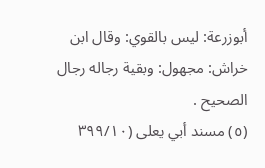أبوزرعة: ليس بالقوي: وقال ابن خراش: مجهول: وبقية رجاله رجال الصحيح .
(٥) مسند أبي يعلى (٣٩٩/١٠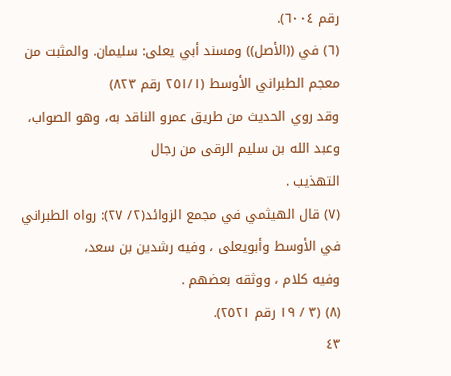رقم ٦٠٠٤).
(٦) في ((الأصل)) ومسند أبي يعلى: سليمان. والمثبت من معجم الطبراني الأوسط (٢٥١/١ رقم ٨٢٣)
وقد روي الحديث من طريق عمرو الناقد به، وهو الصواب، وعبد الله بن سليم الرقى من رجال
التهذيب .
(٧) قال الهيثمي في مجمع الزوائد(٢/ ٢٧): رواه الطبراني في الأوسط وأبويعلى ، وفيه رشدین بن سعد،
وفيه كلام ، ووثقه بعضهم .
(٨) (٣ / ١٩ رقم ٢٥٢١).
٤٣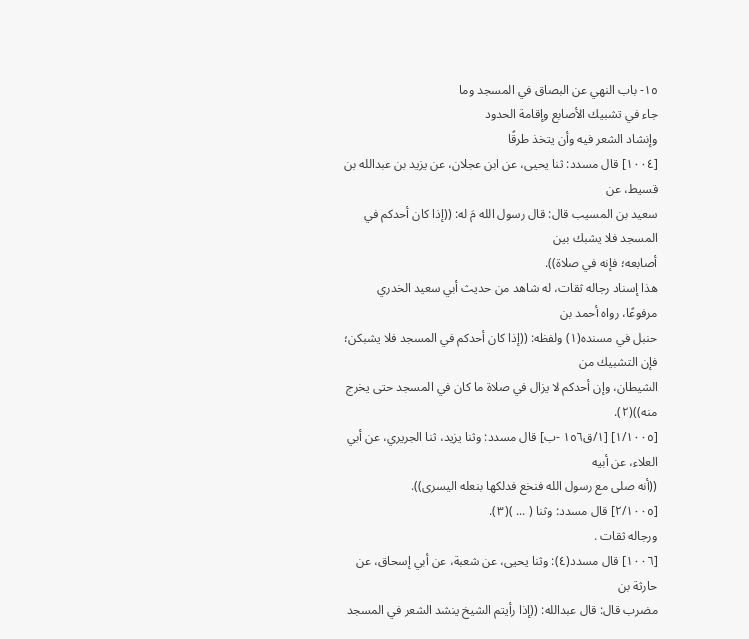١٥- باب النهي عن البصاق في المسجد وما
جاء في تشبيك الأصابع وإقامة الحدود
وإنشاد الشعر فيه وأن يتخذ طرقًا
[١٠٠٤] قال مسدد: ثنا يحيى، عن ابن عجلان، عن يزيد بن عبدالله بن قسيط، عن
سعيد بن المسيب قال: قال رسول الله مَ له: ((إذا كان أحدكم في المسجد فلا يشبك بين
أصابعه؛ فإنه في صلاة)).
هذا إسناد رجاله ثقات، له شاهد من حديث أبي سعيد الخدري مرفوعًا، رواه أحمد بن
حنبل في مسنده(١) ولفظه: ((إذا كان أحدكم في المسجد فلا يشبكن؛ فإن التشبيك من
الشيطان، وإن أحدكم لا يزال في صلاة ما كان في المسجد حتى يخرج منه))(٢).
[١/١٠٠٥] [١/ق١٥٦ -ب] قال مسدد: وثنا يزيد، ثنا الجريري، عن أبي العلاء، عن أبيه
((أنه صلى مع رسول الله فنخع فدلكها بنعله اليسرى)).
[٢/١٠٠٥] قال مسدد: وثنا ( ... )(٣).
ورجاله ثقات .
[١٠٠٦] قال مسدد(٤): وثنا يحيى، عن شعبة، عن أبي إسحاق، عن حارثة بن
مضرب قال: قال عبدالله: ((إذا رأيتم الشيخ ينشد الشعر في المسجد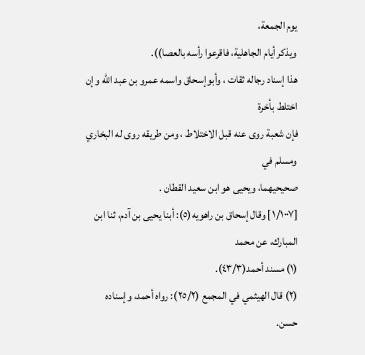يوم الجمعة،
ويذكر أيام الجاهلية، فاقرعوا رأسه بالعصا)).
هذا إسناد رجاله ثقات ، وأبوإسحاق واسمه عمرو بن عبد الله وإن اختلط بأخرة
فإن شعبة روى عنه قبل الاختلاط ، ومن طريقه روى له البخاري ومسلم في
صحيحيهما، ويحيى هو ابن سعيد القطان .
[١/١٠٠٧] وقال إسحاق بن راهويه(٥): أبنا يحيى بن آدم، ثنا ابن المبارك، عن محمد
(١) مسند أحمد(٤٣/٣).
(٢) قال الهيثمي في المجمع (٢٥/٢): رواه أحمد، وإسناده حسن.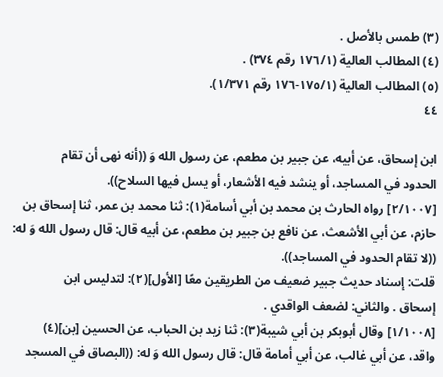(٣) طمس بالأصل .
(٤) المطالب العالية (١٧٦/١ رقم ٣٧٤) .
(٥) المطالب العالية (١٧٥/١-١٧٦ رقم ١/٣٧١).
٤٤

ابن إسحاق، عن أبيه، عن جبير بن مطعم، عن رسول الله وَ ((أنه نهى أن تقام
الحدود في المساجد، أو ينشد فيه الأشعار، أو يسل فيها السلاح)).
[٢/١٠٠٧] رواه الحارث بن محمد بن أبي أسامة(١): ثنا محمد بن عمر، ثنا إسحاق بن
حازم، عن أبي الأشعث، عن نافع بن جبير بن مطعم، عن أبيه قال: قال رسول الله وَ له:
((لا تقام الحدود في المساجد)).
قلت: إسناد حديث جبير ضعيف من الطريقين معًا [الأول](٢): لتدليس ابن
إسحاق . والثاني: لضعف الواقدي .
[١/١٠٠٨] وقال أبوبكر بن أبي شيبة(٣): ثنا زيد بن الحباب، عن الحسين [بن](٤)
واقد، عن أبي غالب، عن أبي أمامة قال: قال رسول الله وَ له: ((البصاق في المسجد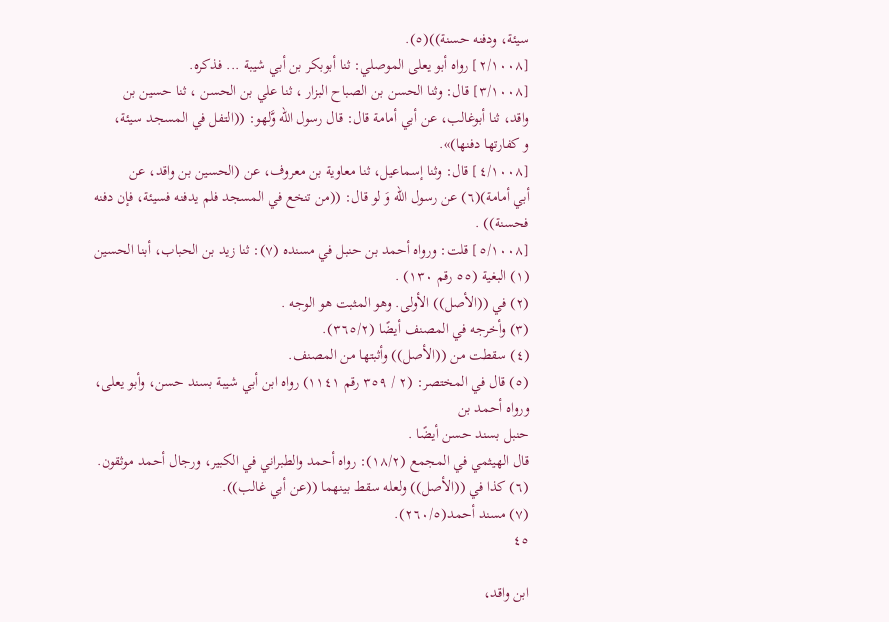سيئة، ودفنه حسنة))(٥).
[٢/١٠٠٨] رواه أبو يعلى الموصلي: ثنا أبوبكر بن أبي شيبة ... فذكره.
[٣/١٠٠٨] قال: وثنا الحسن بن الصباح البزار ، ثنا علي بن الحسن ، ثنا حسين بن
واقد، ثنا أبوغالب، عن أبي أمامة قال: قال رسول الله وَّلهو: ((التفل في المسجد سيئة،
و کفارتها دفنها)».
[٤/١٠٠٨] قال: وثنا إسماعيل، ثنا معاوية بن معروف، عن (الحسين بن واقد، عن
أبي أمامة)(٦) عن رسول الله وَ لو قال: ((من تنخع في المسجد فلم يدفنه فسيئة، فإن دفنه
فحسنة)) .
[٥/١٠٠٨] قلت: ورواه أحمد بن حنبل في مسنده (٧): ثنا زيد بن الحباب، أبنا الحسين
(١) البغية (٥٥ رقم ١٣٠) .
(٢) في ((الأصل)) الأولى. وهو المثبت هو الوجه .
(٣) وأخرجه في المصنف أيضًا (٣٦٥/٢).
(٤) سقطت من ((الأصل)) وأثبتها من المصنف.
(٥) قال في المختصر: (٢ / ٣٥٩ رقم ١١٤١) رواه ابن أبي شيبة بسند حسن، وأبو يعلى، ورواه أحمد بن
حنبل بسند حسن أيضًا .
قال الهيثمي في المجمع (١٨/٢): رواه أحمد والطبراني في الكبير، ورجال أحمد موثقون.
(٦) كذا في ((الأصل)) ولعله سقط بينهما ((عن أبي غالب)).
(٧) مسند أحمد(٢٦٠/٥).
٤٥

ابن واقد،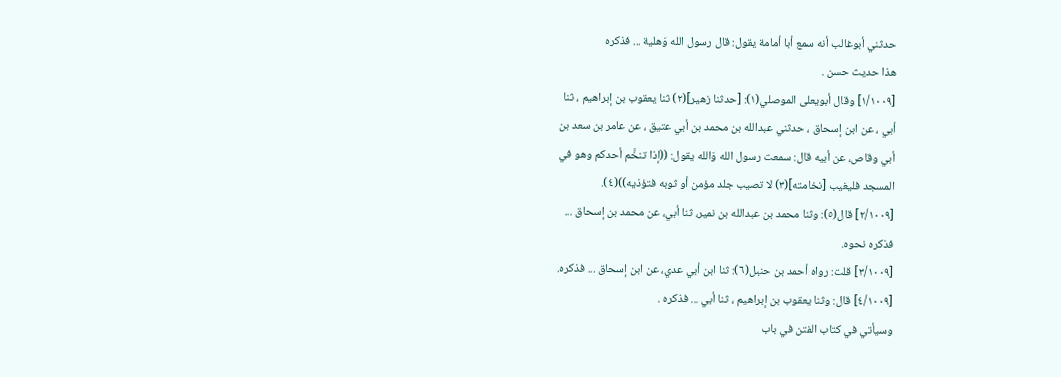حدثني أبوغالب أنه سمع أبا أمامة يقول: قال رسول الله وَهلية ... فذكره
هذا حديث حسن .
[١/١٠٠٩] وقال أبويعلى الموصلي(١): [حدثنا زهير](٢) ثنا يعقوب بن إبراهيم ، ثنا
أبي ، عن ابن إسحاق ، حدثني عبدالله بن محمد بن أبي عتيق ، عن عامر بن سعد بن
أبي وقاص، عن أبيه قال: سمعت رسول الله وَالله يقول: ((إذا تنخَّم أحدكم وهو في
المسجد فلیغیب [نخامته](٣) لا تصیب جلد مؤمن أو ثوبه فتؤذیه))(٤).
[٢/١٠٠٩] قال(٥): وثنا محمد بن عبدالله بن نمير، ثنا أبي، عن محمد بن إسحاق ...
فذكره نحوه.
[٣/١٠٠٩] قلت: رواه أحمد بن حنبل(٦): ثنا ابن أبي عدي، عن ابن إسحاق ... فذكره.
[٤/١٠٠٩] قال: وثنا يعقوب بن إبراهيم ، ثنا أبي ... فذكره .
وسيأتي في كتاب الفتن في باب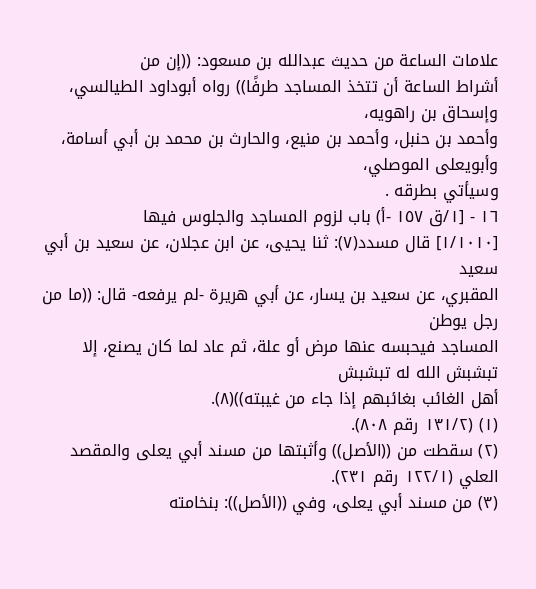علامات الساعة من حديث عبدالله بن مسعود: ((إن من
أشراط الساعة أن تتخذ المساجد طرفًا)) رواه أبوداود الطيالسي، وإسحاق بن راهويه،
وأحمد بن حنبل، وأحمد بن منيع، والحارث بن محمد بن أبي أسامة، وأبويعلى الموصلي،
وسيأتي بطرقه .
١٦ - [١/ق ١٥٧ -أ) باب لزوم المساجد والجلوس فيها
[١/١٠١٠] قال مسدد(٧): ثنا يحيى، عن ابن عجلان، عن سعيد بن أبي سعيد
المقبري، عن سعيد بن يسار، عن أبي هريرة -لم يرفعه- قال: ((ما من رجل يوطن
المساجد فيحبسه عنها مرض أو علة، ثم عاد لما كان يصنع، إلا تبشبش الله له تبشبش
أهل الغائب بغائبهم إذا جاء من غيبته))(٨).
(١) (١٣١/٢ رقم ٨٠٨).
(٢) سقطت من ((الأصل)) وأثبتها من مسند أبي يعلى والمقصد العلي (١٢٢/١ رقم ٢٣١).
(٣) من مسند أبي يعلى، وفي ((الأصل)): بنخامته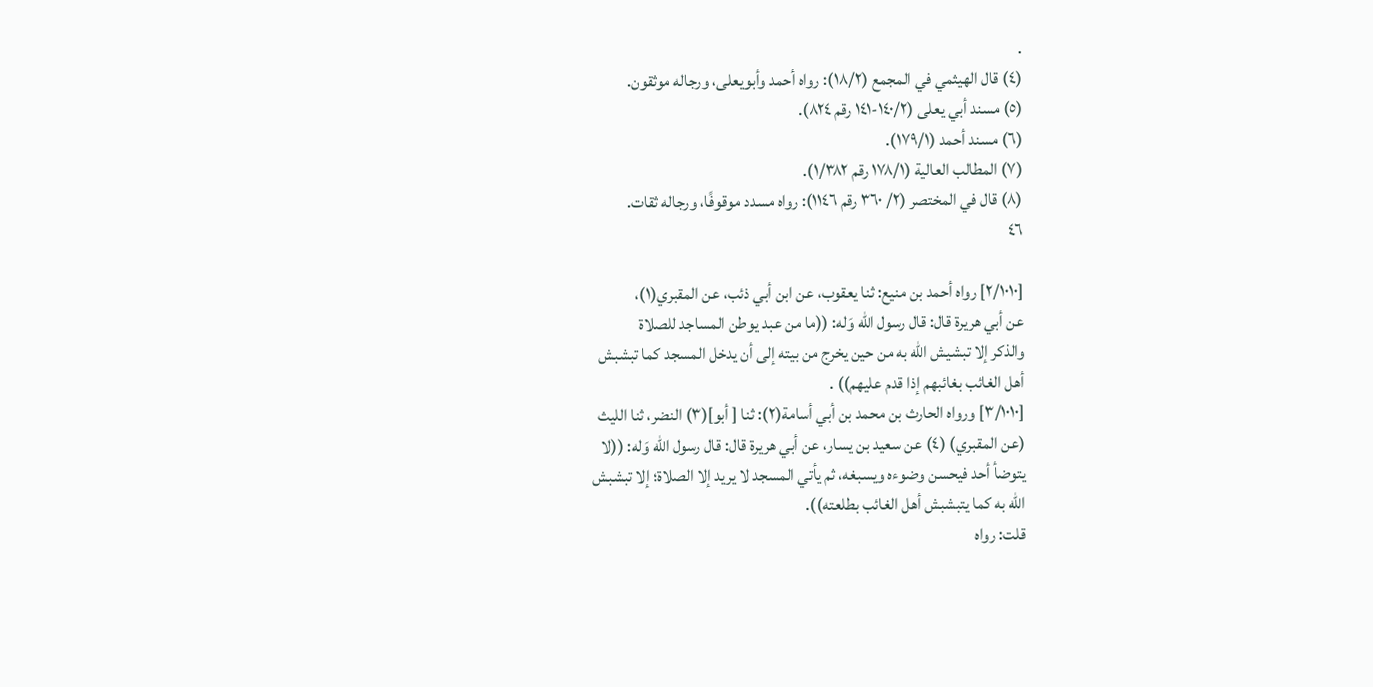.
(٤) قال الهيثمي في المجمع (١٨/٢): رواه أحمد وأبويعلى، ورجاله موثقون.
(٥) مسند أبي يعلى (١٤٠/٢-١٤١ رقم ٨٢٤).
(٦) مسند أحمد (١٧٩/١).
(٧) المطالب العالية (١٧٨/١ رقم ١/٣٨٢).
(٨) قال في المختصر (٢/ ٣٦٠ رقم ١١٤٦): رواه مسدد موقوفًا، ورجاله ثقات.
٤٦

[٢/١٠١٠] رواه أحمد بن منيع: ثنا يعقوب، عن ابن أبي ذئب، عن المقبري(١)،
عن أبي هريرة قال: قال رسول الله وَله: ((ما من عبد يوطن المساجد للصلاة
والذكر إلا تبشيش الله به من حين يخرج من بيته إلى أن يدخل المسجد كما تبشبش
أهل الغائب بغائبهم إذا قدم عليهم)) .
[٣/١٠١٠] ورواه الحارث بن محمد بن أبي أسامة(٢): ثنا [ أبو](٣) النضر، ثنا الليث
(عن المقبري) (٤) عن سعيد بن يسار، عن أبي هريرة قال: قال رسول الله وَله: ((لا
يتوضأ أحد فيحسن وضوءه ويسبغه، ثم يأتي المسجد لا يريد إلا الصلاة؛ إلا تبشبش
الله به كما يتبشبش أهل الغائب بطلعته)).
قلت: رواه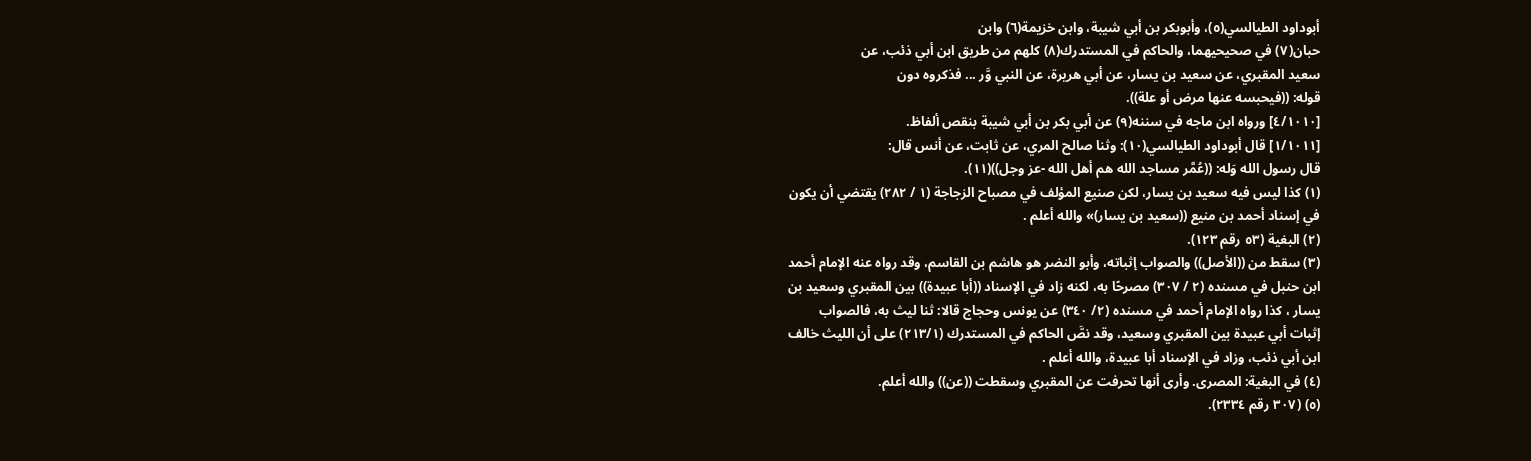أبوداود الطيالسي(٥)، وأبوبكر بن أبي شيبة، وابن خزيمة(٦) وابن
حبان(٧) في صحيحيهما، والحاكم في المستدرك(٨) كلهم من طريق ابن أبي ذئب، عن
سعيد المقبري، عن سعيد بن يسار، عن أبي هريرة، عن النبي وَّر ... فذكروه دون
قوله: ((فيحبسه عنها مرض أو علة)).
[٤/١٠١٠] ورواه ابن ماجه في سننه(٩) عن أبي بكر بن أبي شيبة بنقص ألفاظ.
[١/١٠١١] قال أبوداود الطيالسي(١٠): وثنا صالح المري، عن ثابت، عن أنس قال:
قال رسول الله وَله: ((عُمَّر مساجد الله هم أهل الله -عز وجل))(١١).
(١) كذا ليس فيه سعيد بن يسار، لكن صنيع المؤلف في مصباح الزجاجة (١ / ٢٨٢) يقتضي أن يكون
في إسناد أحمد بن منيع ((سعيد بن يسار)» والله أعلم .
(٢) البغية (٥٣ رقم ١٢٣).
(٣) سقط من ((الأصل)) والصواب إثباته، وأبو النضر هو هاشم بن القاسم، وقد رواه عنه الإمام أحمد
ابن حنبل في مسنده (٢ / ٣٠٧) مصرحًا به، لكنه زاد في الإسناد ((أبا عبيدة)) بين المقبري وسعيد بن
يسار ، كذا رواه الإمام أحمد في مسنده (٢/ ٣٤٠) عن يونس وحجاج قالا: ثنا ليث به، فالصواب
إثبات أبي عبيدة بين المقبري وسعيد، وقد نصَّ الحاكم في المستدرك (٢١٣/١) على أن الليث خالف
ابن أبي ذئب، وزاد في الإسناد أبا عبيدة، والله أعلم .
(٤) في البغية: المصرى. وأرى أنها تحرفت عن المقبري وسقطت ((عن)) والله أعلم.
(٥) (٣٠٧ رقم ٢٣٣٤).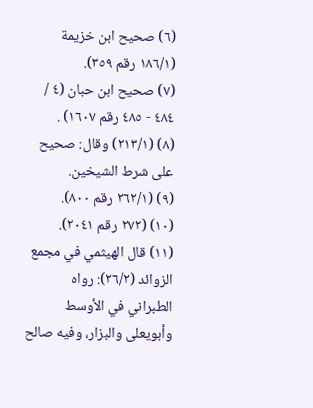(٦) صحيح ابن خزيمة (١٨٦/١ رقم ٣٥٩).
(٧) صحيح ابن حبان (٤ / ٤٨٤ - ٤٨٥ رقم ١٦٠٧) .
(٨) (٢١٣/١) وقال: صحيح على شرط الشيخين.
(٩) (٢٦٢/١ رقم ٨٠٠).
(١٠) (٢٧٢ رقم ٢٠٤١).
(١١) قال الهيثمي في مجمع الزوائد (٢٦/٢): رواه الطبراني في الأوسط وأبويعلى والبزار، وفيه صالح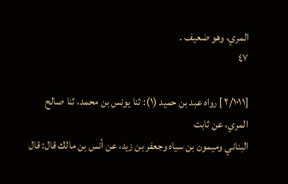المري، وهو ضعيف .
٤٧

[٢/١٠١١] رواه عبد بن حميد (١): ثنا يونس بن محمد، ثنا صالح المري، عن ثابت
البناني وميمون بن سياه وجعفر بن زيد، عن أنس بن مالك قال: قال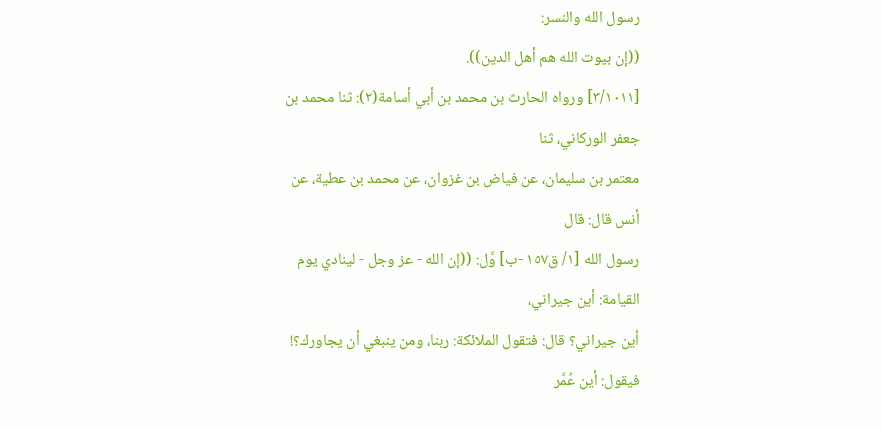رسول الله والنسر:
((إن بيوت الله هم أهل الدين)).
[٣/١٠١١] ورواه الحارث بن محمد بن أبي أسامة(٢): ثنا محمد بن جعفر الوركاني، ثنا
معتمر بن سليمان، عن فياض بن غزوان، عن محمد بن عطية، عن أنس قال: قال
رسول الله [١/ ق١٥٧ -ب] وَّل: ((إن الله - عز وجل - لينادي يوم القيامة: أين جيراني،
أين جيراني؟ قال: فتقول الملائكة: ربنا، ومن ينبغي أن يجاورك؟! فيقول: أين عُمَّر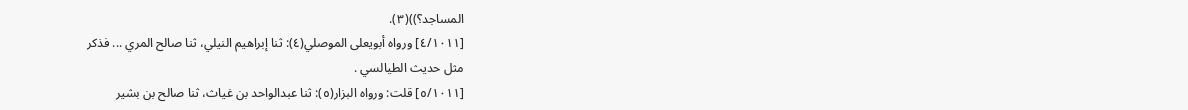المساجد؟))(٣).
[٤/١٠١١] ورواه أبويعلى الموصلي(٤): ثنا إبراهيم النيلي، ثنا صالح المري ... فذكر
مثل حديث الطيالسي .
[٥/١٠١١] قلت: ورواه البزار(٥): ثنا عبدالواحد بن غياث، ثنا صالح بن بشير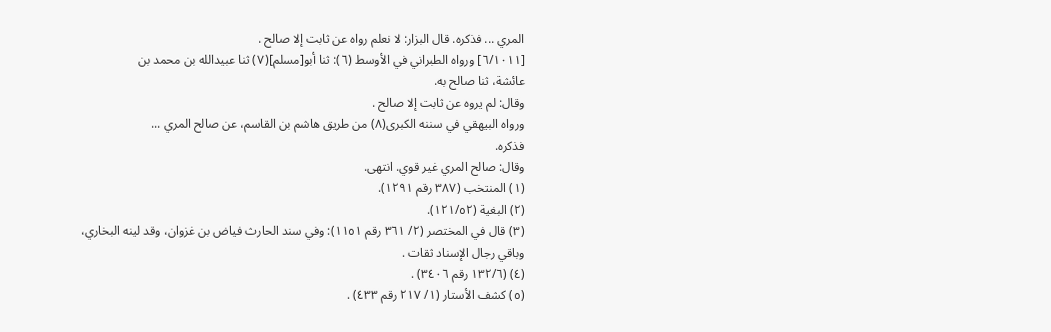المري ... فذكره. قال البزار: لا نعلم رواه عن ثابت إلا صالح .
[٦/١٠١١] ورواه الطبراني في الأوسط (٦): ثنا أبو[مسلم](٧) ثنا عبيدالله بن محمد بن
عائشة، ثنا صالح به.
وقال: لم يروه عن ثابت إلا صالح .
ورواه البيهقي في سننه الكبرى(٨) من طريق هاشم بن القاسم، عن صالح المري ...
فذكره.
وقال: صالح المري غير قوي. انتهى.
(١) المنتخب (٣٨٧ رقم ١٢٩١).
(٢) البغية (١٢١/٥٢).
(٣) قال في المختصر (٢/ ٣٦١ رقم ١١٥١): وفي سند الحارث فياض بن غزوان، وقد لينه البخاري،
وباقي رجال الإسناد ثقات .
(٤) (١٣٢/٦ رقم ٣٤٠٦) .
(٥) كشف الأستار (١/ ٢١٧ رقم ٤٣٣) .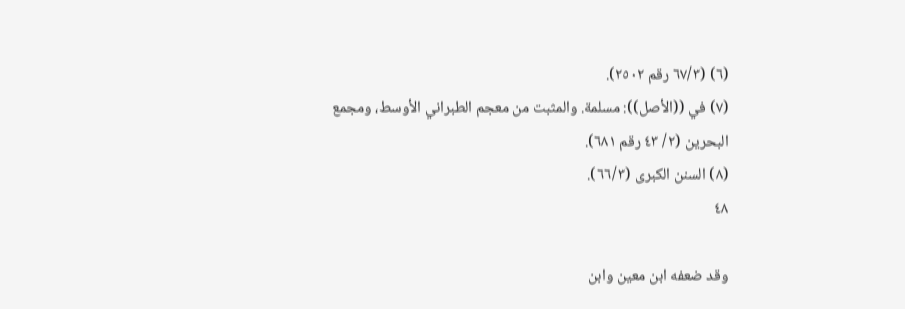(٦) (٦٧/٣ رقم ٢٥٠٢).
(٧) في ((الأصل)): مسلمة. والمثبت من معجم الطبراني الأوسط، ومجمع البحرين (٢/ ٤٣ رقم ٦٨١).
(٨) السنن الكبرى (٦٦/٣).
٤٨

وقد ضعفه ابن معين وابن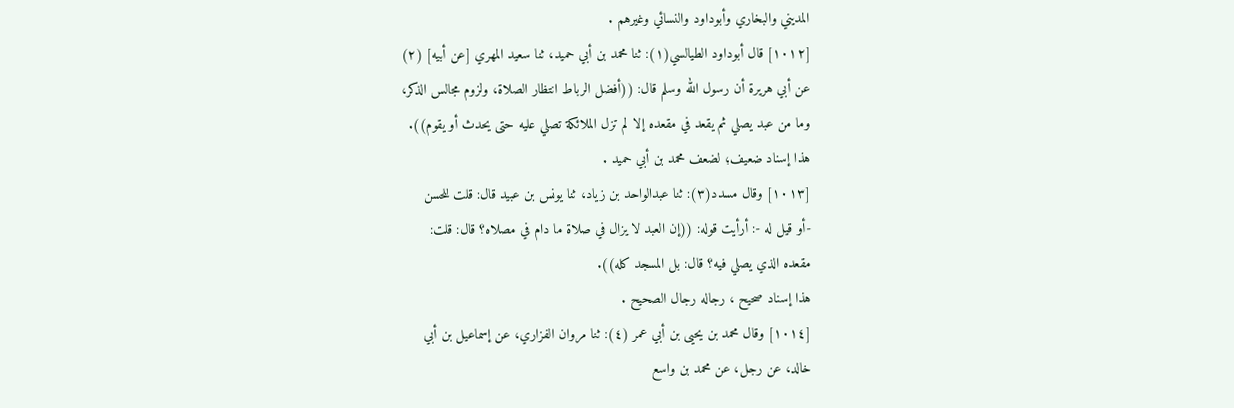المديني والبخاري وأبوداود والنسائي وغيرهم .
[١٠١٢] قال أبوداود الطيالسي(١): ثنا محمد بن أبي حميد، ثنا سعيد المهري [عن أبيه] (٢)
عن أبي هريرة أن رسول الله وسلم قال: ((أفضل الرباط انتظار الصلاة، ولزوم مجالس الذكر،
وما من عبد يصلي ثم يقعد في مقعده إلا لم تزل الملائكة تصلي عليه حتى يحدث أو يقوم)).
هذا إسناد ضعيف؛ لضعف محمد بن أبي حميد .
[١٠١٣] وقال مسدد(٣): ثنا عبدالواحد بن زياد، ثنا يونس بن عبيد قال: قلت للحسن
-أو قيل له -: أرأيت قوله: ((إن العبد لا يزال في صلاة ما دام في مصلاه؟ قال: قلت:
مقعده الذي يصلي فيه؟ قال: بل المسجد كله)).
هذا إسناد صحيح ، رجاله رجال الصحيح .
[١٠١٤] وقال محمد بن يحيى بن أبي عمر (٤): ثنا مروان الفزاري، عن إسماعيل بن أبي
خالد، عن رجل، عن محمد بن واسع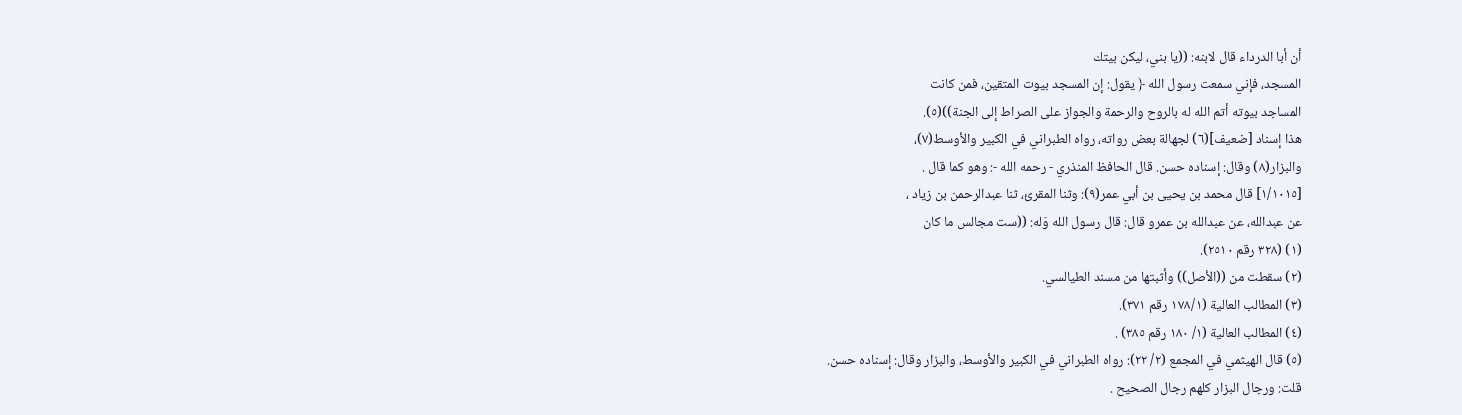أن أبا الدرداء قال لابنه: ((يا بني، ليكن بيتك
المسجد، فإني سمعت رسول الله ﴿ يقول: إن المسجد بيوت المتقين، فمن كانت
المساجد بيوته أتم الله له بالروح والرحمة والجواز على الصراط إلى الجنة))(٥).
هذا إسناد [ضعيف](٦) لجهالة بعض رواته، رواه الطبراني في الكبير والأوسط(٧)،
والبزار(٨) وقال: إسناده حسن. قال الحافظ المنذري - رحمه الله -: وهو كما قال .
[١/١٠١٥] قال محمد بن يحيى بن أبي عمر(٩): وثنا المقرئ، ثنا عبدالرحمن بن زياد ،
عن عبدالله، عن عبدالله بن عمرو قال: قال رسول الله وَله: ((ست مجالس ما كان
(١) (٣٢٨ رقم ٢٥١٠).
(٢) سقطت من ((الأصل)) وأثبتها من مسند الطيالسي.
(٣) المطالب العالية (١٧٨/١ رقم ٣٧١).
(٤) المطالب العالية (١/ ١٨٠ رقم ٣٨٥) .
(٥) قال الهيثمي في المجمع (٢/ ٢٢): رواه الطبراني في الكبير والأوسط، والبزار وقال: إسناده حسن.
قلت: ورجال البزار كلهم رجال الصحيح .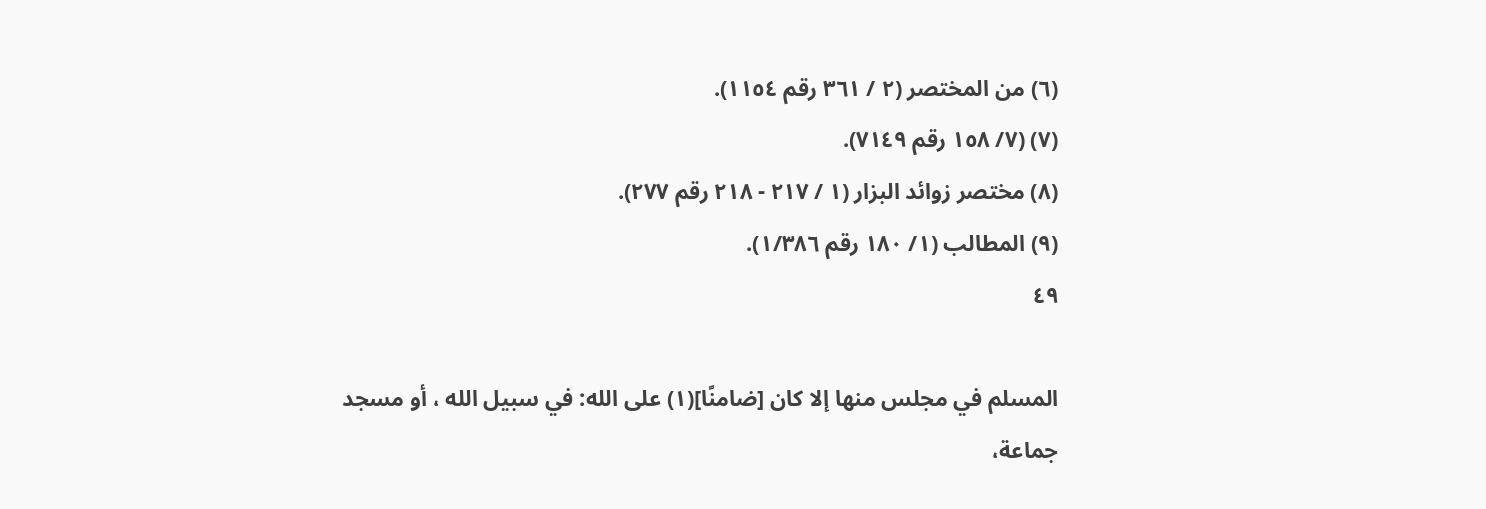(٦) من المختصر (٢ / ٣٦١ رقم ١١٥٤).
(٧) (٧/ ١٥٨ رقم ٧١٤٩).
(٨) مختصر زوائد البزار (١ / ٢١٧ - ٢١٨ رقم ٢٧٧).
(٩) المطالب (١/ ١٨٠ رقم ١/٣٨٦).
٤٩

المسلم في مجلس منها إلا كان [ضامنًا](١) على الله: في سبيل الله ، أو مسجد جماعة،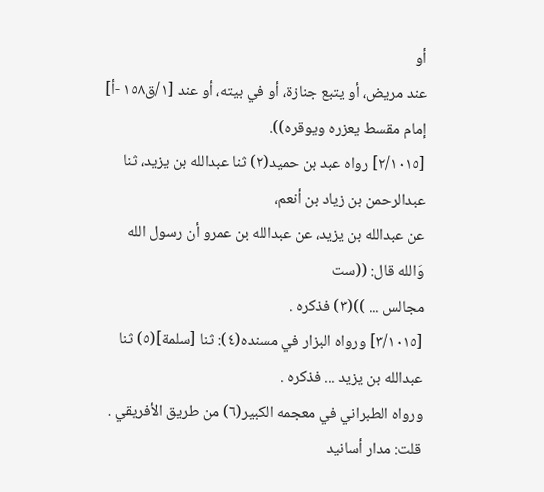أو
عند مريض، أو يتبع جنازة، أو في بيته، أو عند [١/ق١٥٨ -أ] إمام مقسط يعزره ويوقره)).
[٢/١٠١٥] رواه عبد بن حميد(٢) ثنا عبدالله بن يزيد، ثنا عبدالرحمن بن زياد بن أنعم،
عن عبدالله بن يزيد، عن عبدالله بن عمرو أن رسول الله وَالله قال: ((ست
مجالس ... ))(٣) فذكره .
[٣/١٠١٥] ورواه البزار في مسنده(٤): ثنا [سلمة](٥) ثنا عبدالله بن يزيد ... فذكره .
ورواه الطبراني في معجمه الكبير(٦) من طريق الأفريقي .
قلت: مدار أسانيد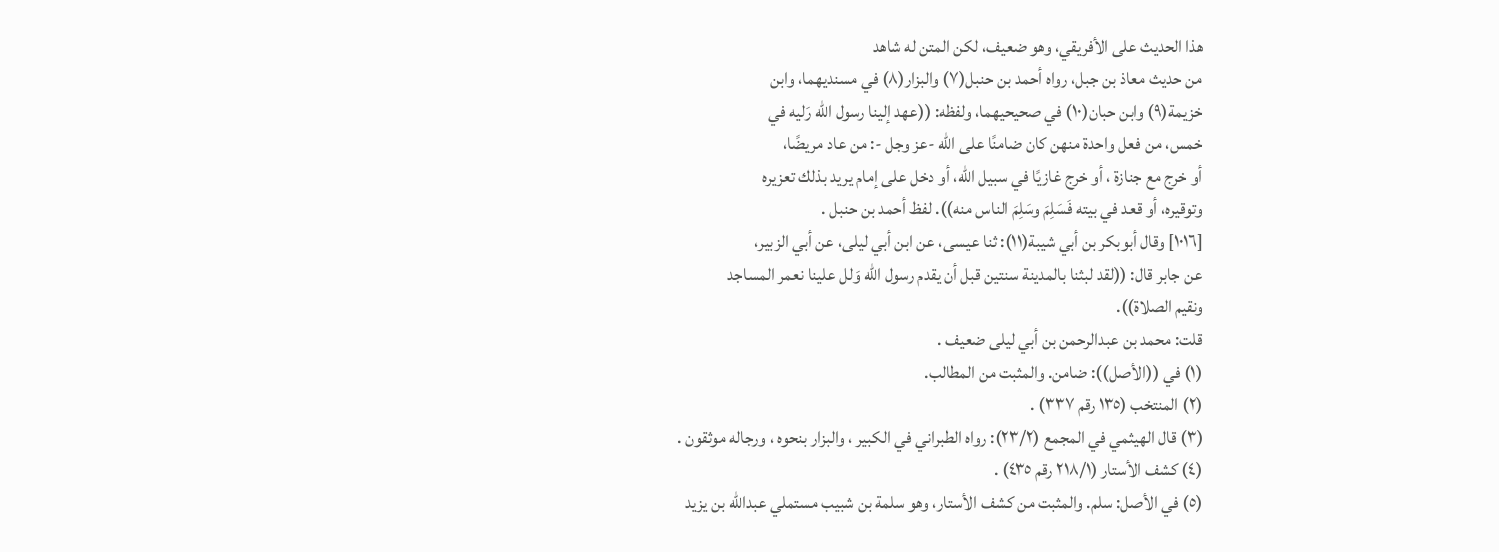هذا الحديث على الأفريقي، وهو ضعيف، لكن المتن له شاهد
من حديث معاذ بن جبل، رواه أحمد بن حنبل(٧) والبزار(٨) في مسنديهما، وابن
خزيمة(٩) وابن حبان(١٠) في صحيحيهما، ولفظه: ((عهد إلينا رسول الله رَليه في
خمس، من فعل واحدة منهن كان ضامنًا على الله -عز وجل -: من عاد مريضًا،
أو خرج مع جنازة ، أو خرج غازيًا في سبيل الله، أو دخل على إمام يريد بذلك تعزيره
وتوقيره، أو قعد في بيته فَسَلِمَ وسَلِمَ الناس منه)). لفظ أحمد بن حنبل .
[١٠١٦] وقال أبوبكر بن أبي شيبة(١١): ثنا عيسى، عن ابن أبي ليلى، عن أبي الزبير،
عن جابر قال: ((لقد لبثنا بالمدينة سنتين قبل أن يقدم رسول الله وَلل علينا نعمر المساجد
ونقيم الصلاة)).
قلت: محمد بن عبدالرحمن بن أبي ليلى ضعيف .
(١) في ((الأصل)): ضامن. والمثبت من المطالب.
(٢) المنتخب (١٣٥ رقم ٣٣٧) .
(٣) قال الهيثمي في المجمع (٢٣/٢): رواه الطبراني في الكبير ، والبزار بنحوه ، ورجاله موثقون .
(٤) كشف الأستار (٢١٨/١ رقم ٤٣٥) .
(٥) في الأصل: سلم. والمثبت من كشف الأستار، وهو سلمة بن شبيب مستملي عبدالله بن يزيد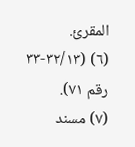المقرئ.
(٦) (٣٢/١٣-٣٣ رقم ٧١).
(٧) مسند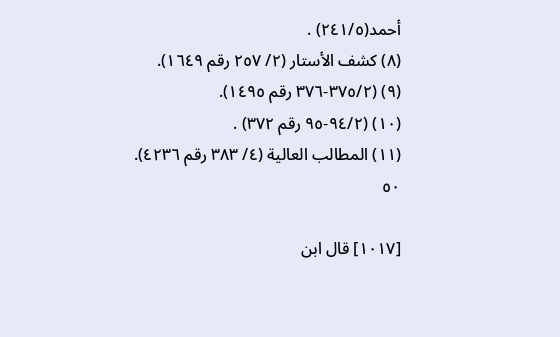أحمد(٢٤١/٥) .
(٨) كشف الأستار (٢/ ٢٥٧ رقم ١٦٤٩).
(٩) (٣٧٥/٢-٣٧٦ رقم ١٤٩٥).
(١٠) (٩٤/٢-٩٥ رقم ٣٧٢) .
(١١) المطالب العالية (٤/ ٣٨٣ رقم ٤٢٣٦).
٥٠

[١٠١٧] قال ابن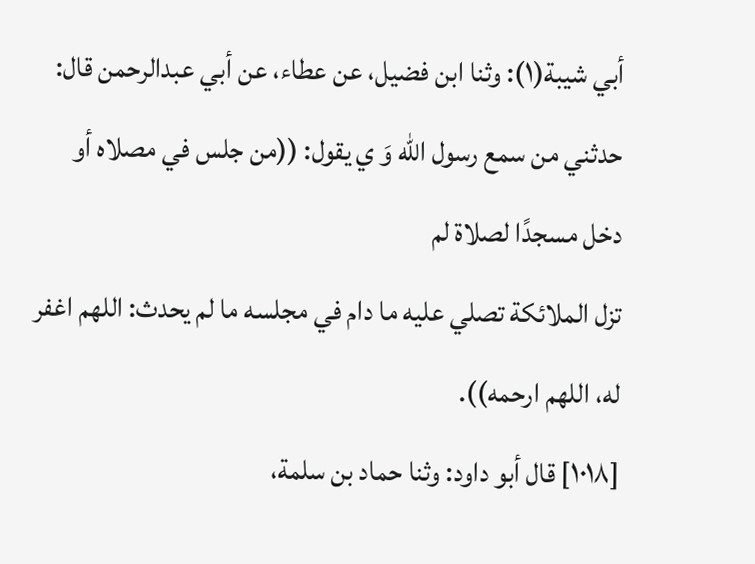أبي شيبة(١): وثنا ابن فضيل، عن عطاء، عن أبي عبدالرحمن قال:
حدثني من سمع رسول الله وَ ي يقول: ((من جلس في مصلاه أو دخل مسجدًا لصلاة لم
تزل الملائكة تصلي عليه ما دام في مجلسه ما لم يحدث: اللهم اغفر له، اللهم ارحمه)).
[١٠١٨] قال أبو داود: وثنا حماد بن سلمة،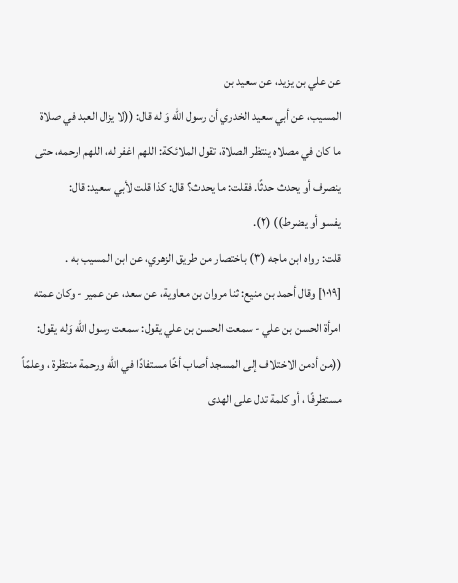عن علي بن يزيد، عن سعيد بن
المسيب، عن أبي سعيد الخدري أن رسول الله وَ له قال: ((لا يزال العبد في صلاة
ما كان في مصلاه ينتظر الصلاة، تقول الملائكة: اللهم اغفر له، اللهم ارحمه، حتى
ينصرف أو يحدث حدثًا. فقلت: ما يحدث؟ قال: كذا قلت لأبي سعيد: قال:
يفسو أو يضرط)) (٢).
قلت: رواه ابن ماجه (٣) باختصار من طريق الزهري، عن ابن المسيب به .
[١٠١٩] وقال أحمد بن منيع: ثنا مروان بن معاوية، عن سعد، عن عمير - وكان عمته
امرأة الحسن بن علي - سمعت الحسن بن علي يقول: سمعت رسول الله وَله يقول:
((من أدمن الاختلاف إلى المسجد أصاب أخًا مستفادًا في الله ورحمة منتظرة ، وعلمًاً
مستطرفًا ، أو كلمة تدل على الهدى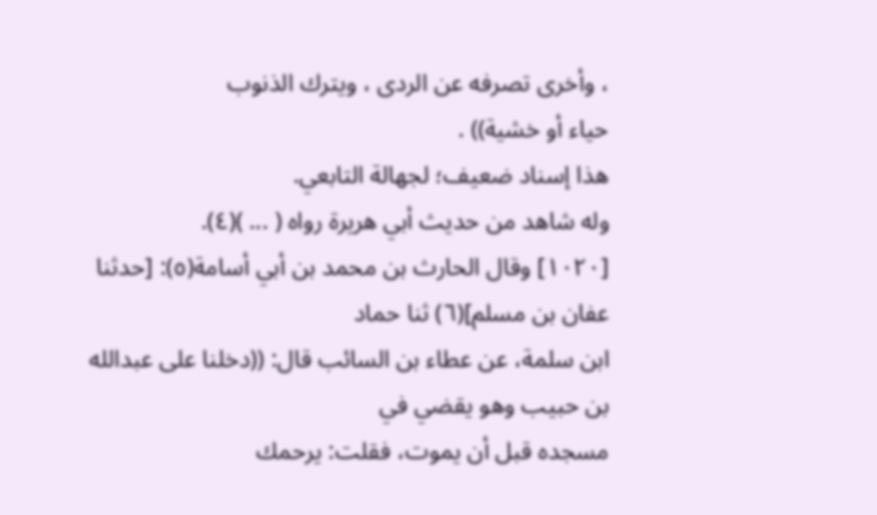، وأخرى تصرفه عن الردى ، ويترك الذنوب
حياء أو خشية)) .
هذا إسناد ضعيف؛ لجهالة التابعي.
وله شاهد من حديث أبي هريرة رواه ( ... )(٤).
[١٠٢٠] وقال الحارث بن محمد بن أبي أسامة(٥): [حدثنا عفان بن مسلم](٦) ثنا حماد
ابن سلمة، عن عطاء بن السائب قال: ((دخلنا على عبدالله بن حبيب وهو يقضي في
مسجده قبل أن يموت، فقلت: يرحمك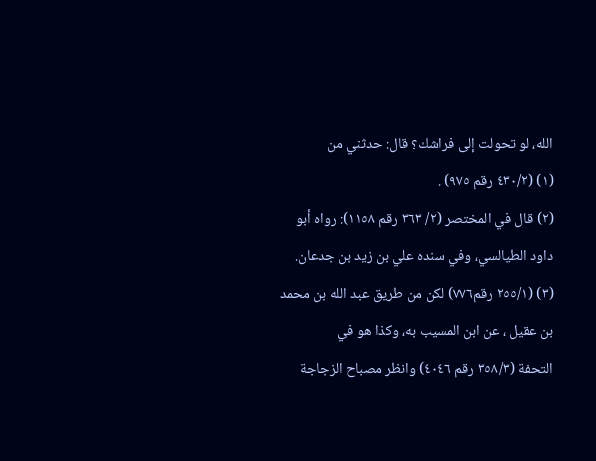الله، لو تحولت إلى فراشك؟ قال: حدثني من
(١) (٤٣٠/٢ رقم ٩٧٥) .
(٢) قال في المختصر (٢/ ٣٦٣ رقم ١١٥٨): رواه أبو داود الطيالسي، وفي سنده علي بن زيد بن جدعان.
(٣) (٢٥٥/١ رقم٧٧٦) لكن من طريق عبد الله بن محمد بن عقيل ، عن ابن المسيب به، وكذا هو في
التحفة (٣٥٨/٣ رقم ٤٠٤٦) وانظر مصباح الزجاجة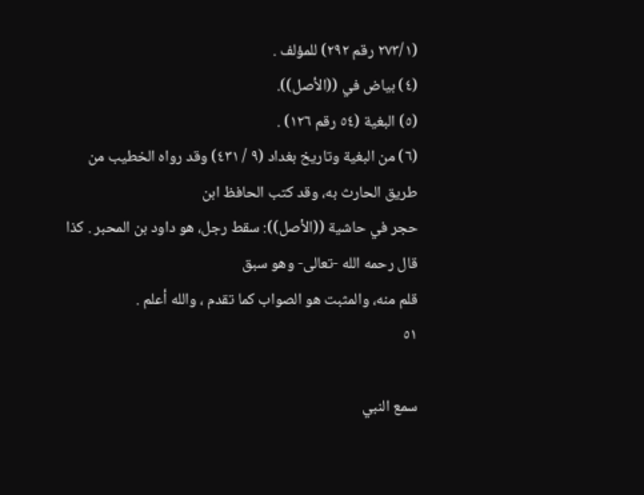(٢٧٣/١ رقم ٢٩٢) للمؤلف .
(٤) بياض في ((الأصل)).
(٥) البغية (٥٤ رقم ١٢٦) .
(٦) من البغية وتاريخ بغداد (٩ / ٤٣١) وقد رواه الخطيب من طريق الحارث به، وقد كتب الحافظ ابن
حجر في حاشية ((الأصل)): سقط رجل، هو داود بن المحبر . كذا قال رحمه الله -تعالى- وهو سبق
قلم منه، والمثبت هو الصواب كما تقدم ، والله أعلم .
٥١

سمع النبي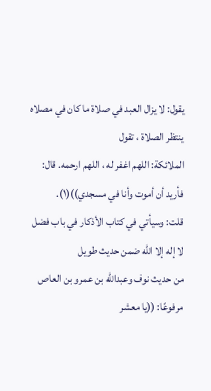يقول: لا يزال العبد في صلاة ما كان في مصلاه ينتظر الصلاة ، تقول
الملائكة: اللهم اغفر له ، اللهم ارحمه. قال: فأريد أن أموت وأنا في مسجدي))(١).
قلت: وسيأتي في كتاب الأذكار في باب فضل لا إله إلا الله ضمن حديث طويل
من حديث نوف وعبدالله بن عمرو بن العاص مرفوعًا: ((يا معشر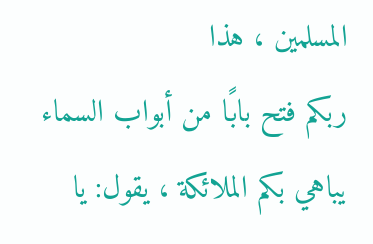المسلمين ، هذا
ربكم فتح بابًا من أبواب السماء يباهي بكم الملائكة ، يقول: يا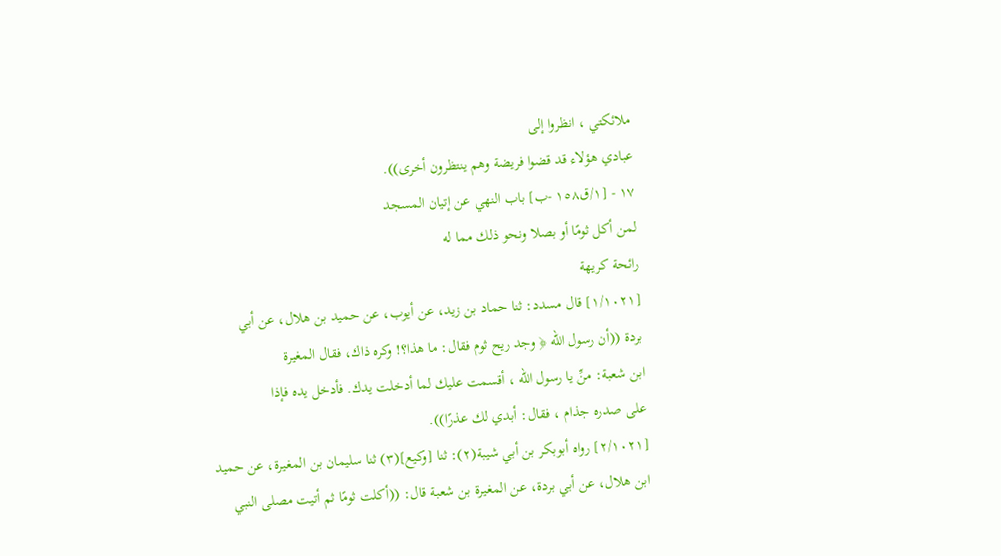ملائكتي ، انظروا إلى
عبادي هؤلاء قد قضوا فريضة وهم ينتظرون أخرى)).
١٧ - [١/ق١٥٨ -ب] باب النهي عن إتيان المسجد
لمن أكل ثومًا أو بصلا ونحو ذلك مما له
رائحة كريهة
[١/١٠٢١] قال مسدد: ثنا حماد بن زيد، عن أيوب، عن حميد بن هلال، عن أبي
بردة ((أن رسول الله ﴿ وجد ريح ثوم فقال: ما هذا؟! وكره ذاك، فقال المغيرة
ابن شعبة: منِّ يا رسول الله ، أقسمت عليك لما أدخلت يدك. فأدخل يده فإذا
على صدره جذام ، فقال: أبدي لك عذرًا)).
[٢/١٠٢١] رواه أبوبكر بن أبي شيبة(٢): ثنا [وكيع](٣) ثنا سليمان بن المغيرة، عن حميد
ابن هلال، عن أبي بردة، عن المغيرة بن شعبة قال: ((أكلت ثومًا ثم أتيت مصلى النبي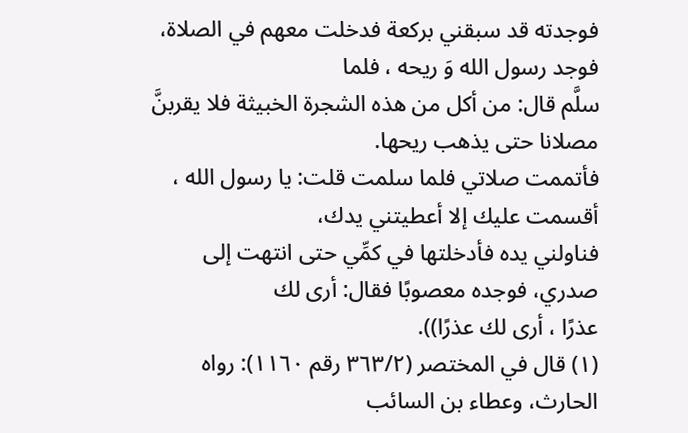فوجدته قد سبقني بركعة فدخلت معهم في الصلاة، فوجد رسول الله وَ ريحه ، فلما
سلَّم قال: من أكل من هذه الشجرة الخبيثة فلا يقربنَّ مصلانا حتى يذهب ريحها.
فأتممت صلاتي فلما سلمت قلت: يا رسول الله ، أقسمت عليك إلا أعطيتني يدك،
فناولني يده فأدخلتها في كمِّي حتى انتهت إلى صدري، فوجده معصوبًا فقال: أرى لك
عذرًا ، أرى لك عذرًا)).
(١) قال في المختصر (٣٦٣/٢ رقم ١١٦٠): رواه الحارث، وعطاء بن السائب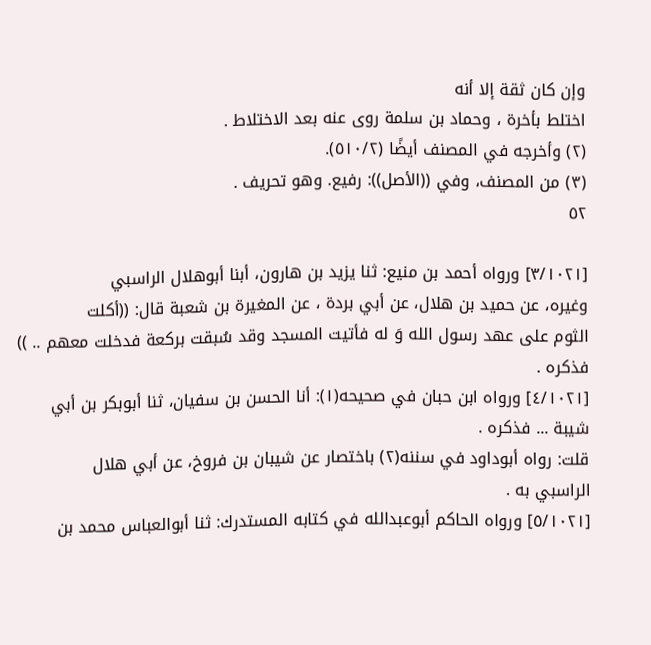وإن كان ثقة إلا أنه
اختلط بأخرة ، وحماد بن سلمة روى عنه بعد الاختلاط .
(٢) وأخرجه في المصنف أيضًا (٥١٠/٢).
(٣) من المصنف، وفي ((الأصل)): رفيع. وهو تحريف .
٥٢

[٣/١٠٢١] ورواه أحمد بن منيع: ثنا يزيد بن هارون، أبنا أبوهلال الراسبي
وغيره، عن حميد بن هلال، عن أبي بردة ، عن المغيرة بن شعبة قال: ((أكلت
الثوم على عهد رسول الله وَ له فأتيت المسجد وقد سُبقت بركعة فدخلت معهم .. ))
فذكره .
[٤/١٠٢١] ورواه ابن حبان في صحيحه(١): أنا الحسن بن سفيان، ثنا أبوبكر بن أبي
شيبة ... فذكره .
قلت: رواه أبوداود في سننه(٢) باختصار عن شيبان بن فروخ، عن أبي هلال
الراسبي به .
[٥/١٠٢١] ورواه الحاكم أبوعبدالله في كتابه المستدرك: ثنا أبوالعباس محمد بن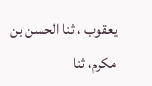يعقوب ، ثنا الحسن بن مكرم، ثنا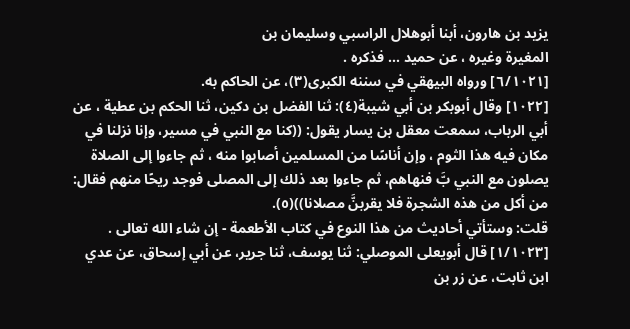يزيد بن هارون، أبنا أبوهلال الراسبي وسليمان بن
المغيرة وغيره ، عن حميد ... فذكره .
[٦/١٠٢١] ورواه البيهقي في سننه الكبرى(٣)، عن الحاكم به.
[١٠٢٢] وقال أبوبكر بن أبي شيبة(٤): ثنا الفضل بن دكين، ثنا الحكم بن عطية ، عن
أبي الرباب، سمعت معقل بن يسار يقول: ((كنا مع النبي في مسير، وإنا نزلنا في
مكان فيه هذا الثوم ، وإن أناسًا من المسلمين أصابوا منه ، ثم جاءوا إلى الصلاة
يصلون مع النبي بَّ فنهاهم، ثم جاءوا بعد ذلك إلى المصلى فوجد ريحًا منهم فقال:
من أكل من هذه الشجرة فلا يقربنَّ مصلانا))(٥).
قلت: وستأتي أحاديث من هذا النوع في كتاب الأطعمة - إن شاء الله تعالى .
[١/١٠٢٣] قال أبويعلى الموصلي: ثنا يوسف، ثنا جرير، عن أبي إسحاق، عن عدي
ابن ثابت، عن زر بن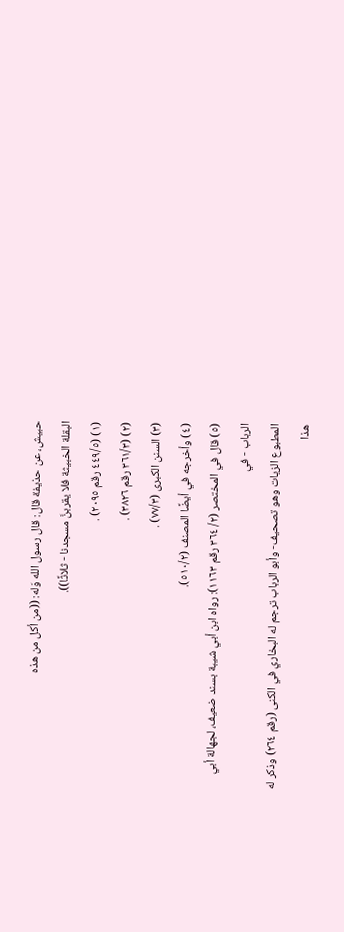حبيش، عن حذيفة قال: قال رسول الله وَله: ((من أكل من هذه
البقلة الخبيثة فلا يقربنَّ مسجدنا - ثلاثًا)).
(١) (٤٤٩/٥ رقم ٢٠٩٥) .
(٢) (٣٦١/٣ رقم ٣٨٢٦) .
(٣) السنن الكبرى (٧٧/٣) .
(٤) وأخرجه في أيضًا المصنف (٥١٠/٢).
(٥) قال في المختصر (٢/ ٣٦٤ رقم ١١٦٣): رواه ابن أبي شيبة بسند ضعيف، لجهالة أبي الرباب - في
المطبوع الزيات وهو تصحيف- وأبو الرباب ترجم له البخاري في الكنى (رقم ٢٦٤) وذكر له هذا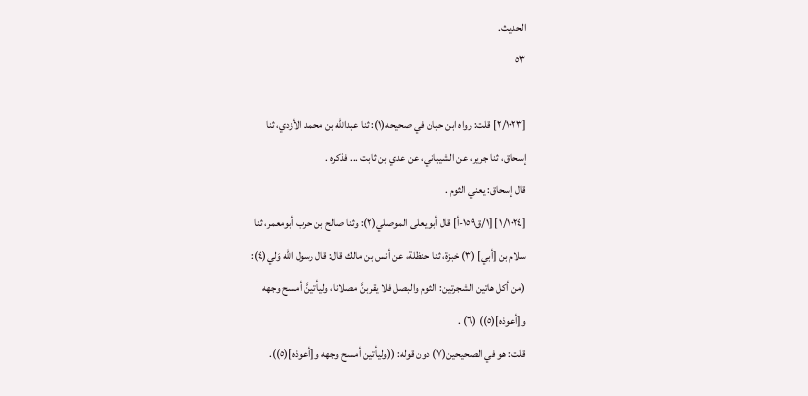الحديث.
٥٣

[٢/١٠٢٣] قلت: رواه ابن حبان في صحيحه(١): ثنا عبدالله بن محمد الأزدي، ثنا
إسحاق، ثنا جرير، عن الشيباني، عن عدي بن ثابت ... فذكره .
قال إسحاق: يعني الثوم .
[١/١٠٢٤] [١/ق١٥٩-أ] قال أبويعلى الموصلي(٢): وثنا صالح بن حرب أبومعمر، ثنا
سلام بن [أبي] (٣) خبزة، ثنا حنظلة، عن أنس بن مالك قال: قال رسول الله وَلي(٤):
(من أكل هاتين الشجرتين: الثوم والبصل فلا يقربنَّ مصلانا، وليأتينَّ أمسح وجهه
و[أعوذه](٥)) (٦) .
قلت: هو في الصحيحين(٧) دون قوله: ((وليأتين أمسح وجهه و[أعوذه](٥)).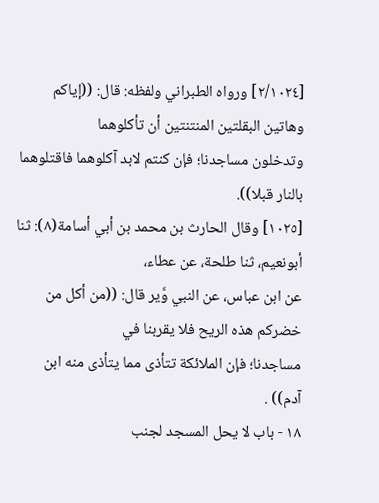[٢/١٠٢٤] ورواه الطبراني ولفظه: قال: ((إياكم وهاتين البقلتين المنتنتين أن تأكلوهما
وتدخلون مساجدنا؛ فإن كنتم لابد آكلوهما فاقتلوهما بالنار قبلا)).
[١٠٢٥] وقال الحارث بن محمد بن أبي أسامة(٨): ثنا أبونعيم، ثنا طلحة، عن عطاء،
عن ابن عباس، عن النبي وَّير قال: ((من أكل من خضركم هذه الريح فلا يقربنا في
مساجدنا؛ فإن الملائكة تتأذى مما يتأذى منه ابن آدم)) .
١٨ - باب لا يحل المسجد لجنب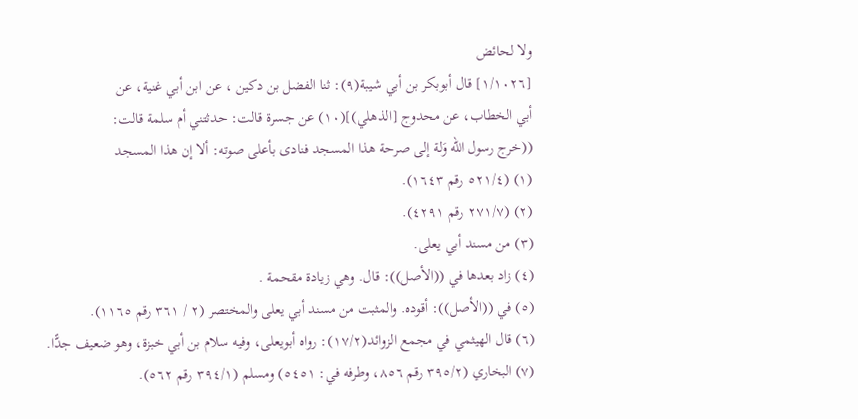ولا لحائض
[١/١٠٢٦] قال أبوبكر بن أبي شيبة(٩): ثنا الفضل بن دكين ، عن ابن أبي غنية، عن
أبي الخطاب، عن محدوج [الذهلي)](١٠) عن جسرة قالت: حدثتني أم سلمة قالت:
((خرج رسول الله وَلة إلى صرحة هذا المسجد فنادى بأعلى صوته: ألا إن هذا المسجد
(١) (٥٢١/٤ رقم ١٦٤٣).
(٢) (٢٧١/٧ رقم ٤٢٩١).
(٣) من مسند أبي يعلى.
(٤) زاد بعدها في ((الأصل)): قال. وهي زيادة مقحمة .
(٥) في ((الأصل)): أقوده. والمثبت من مسند أبي يعلى والمختصر (٢ / ٣٦١ رقم ١١٦٥).
(٦) قال الهيثمي في مجمع الزوائد(١٧/٢): رواه أبويعلى، وفيه سلام بن أبي خبزة، وهو ضعيف جدًّا.
(٧) البخاري (٣٩٥/٢ رقم ٨٥٦، وطرفه في: ٥٤٥١) ومسلم (٣٩٤/١ رقم ٥٦٢).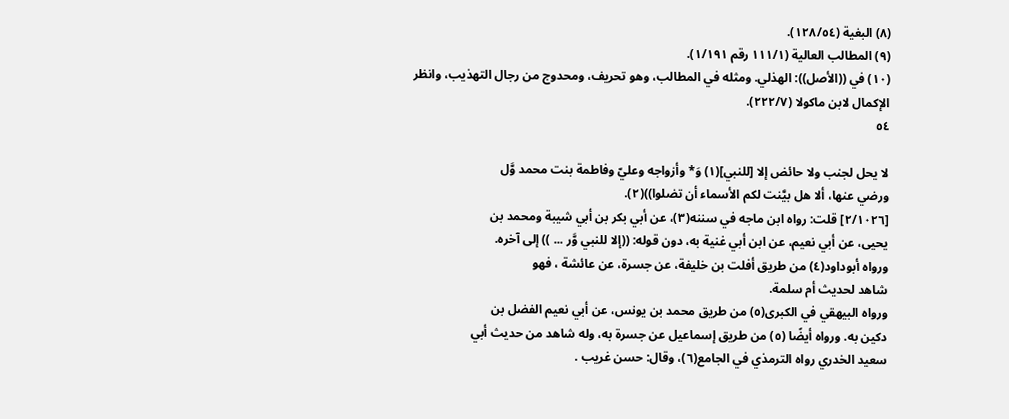(٨) البغية (١٢٨/٥٤).
(٩) المطالب العالية (١١١/١ رقم ١/١٩١).
(١٠) في ((الأصل)): الهذلي. ومثله في المطالب، وهو تحريف، ومحدوج من رجال التهذيب، وانظر
الإكمال لابن ماكولا (٢٢٢/٧).
٥٤

لا يحل لجنب ولا حائض إلا [للنبي](١) وَ* وأزواجه وعليّ وفاطمة بنت محمد وَّل
ورضي عنها، ألا هل بيَّنت لكم الأسماء أن تضلوا))(٢).
[٢/١٠٢٦] قلت: رواه ابن ماجه في سننه(٣)، عن أبي بكر بن أبي شيبة ومحمد بن
يحيى، عن أبي نعيم، عن ابن أبي غنية به، دون قوله: ((إلا للنبي وَّر ... )) إلى آخره.
ورواه أبوداود(٤) من طريق أفلت بن خليفة، عن جسرة، عن عائشة ، فهو
شاهد لحديث أم سلمة.
ورواه البيهقي في الكبرى(٥) من طريق محمد بن يونس، عن أبي نعيم الفضل بن
دكين به. ورواه أيضًا (٥) من طريق إسماعيل عن جسرة به، وله شاهد من حديث أبي
سعيد الخدري رواه الترمذي في الجامع(٦)، وقال: حسن غريب .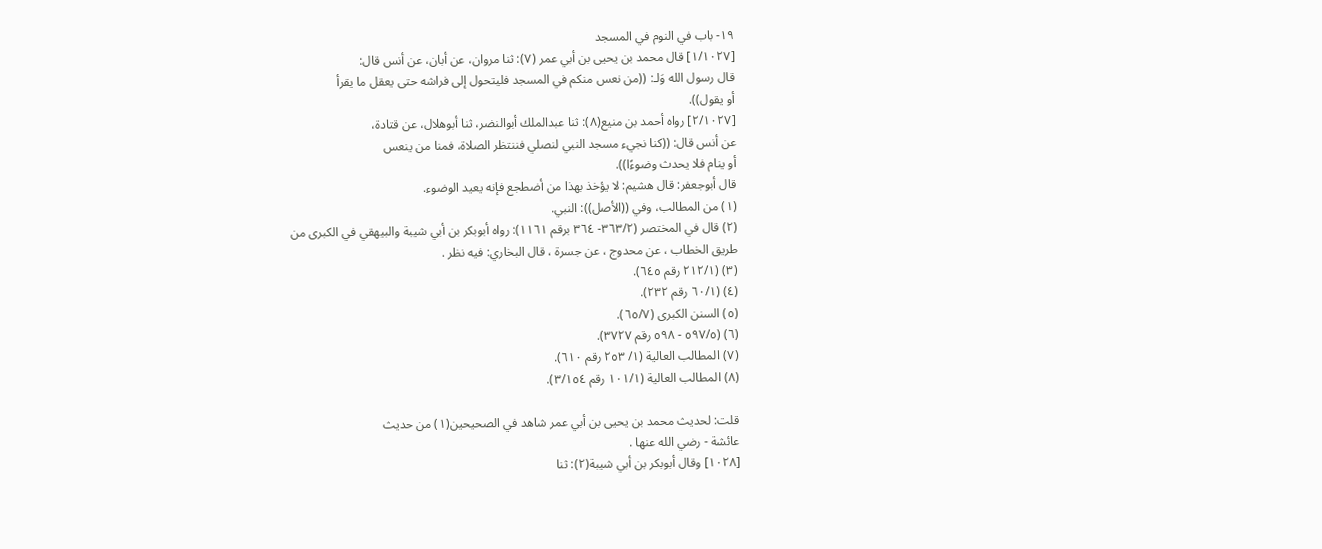١٩- باب في النوم في المسجد
[١/١٠٢٧] قال محمد بن يحيى بن أبي عمر (٧): ثنا مروان، عن أبان، عن أنس قال:
قال رسول الله وَلـ: ((من نعس منكم في المسجد فليتحول إلى فراشه حتى يعقل ما يقرأ
أو يقول)).
[٢/١٠٢٧] رواه أحمد بن منيع(٨): ثنا عبدالملك أبوالنضر، ثنا أبوهلال، عن قتادة،
عن أنس قال: ((كنا نجيء مسجد النبي لنصلي فننتظر الصلاة، فمنا من ينعس
أو ينام فلا يحدث وضوءًا)).
قال أبوجعفر: قال هشيم: لا يؤخذ بهذا من أضطجع فإنه يعيد الوضوء.
(١) من المطالب، وفي ((الأصل)): النبي.
(٢) قال في المختصر (٣٦٣/٢- ٣٦٤ برقم ١١٦١): رواه أبوبكر بن أبي شيبة والبيهقي في الكبرى من
طريق الخطاب ، عن محدوج ، عن جسرة ، قال البخاري: فيه نظر .
(٣) (٢١٢/١ رقم ٦٤٥).
(٤) (٦٠/١ رقم ٢٣٢).
(٥) السنن الكبرى (٦٥/٧).
(٦) (٥٩٧/٥ - ٥٩٨ رقم ٣٧٢٧).
(٧) المطالب العالية (١/ ٢٥٣ رقم ٦١٠).
(٨) المطالب العالية (١٠١/١ رقم ٣/١٥٤).

قلت: لحديث محمد بن يحيى بن أبي عمر شاهد في الصحيحين(١) من حديث
عائشة - رضي الله عنها .
[١٠٢٨] وقال أبوبكر بن أبي شيبة(٢): ثنا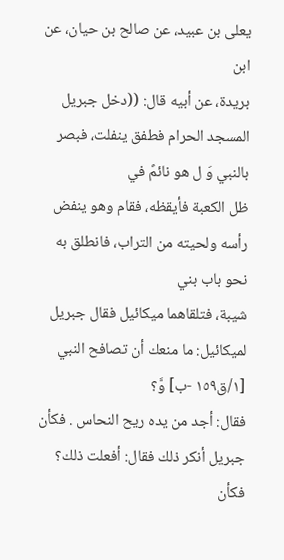يعلى بن عبيد، عن صالح بن حيان، عن ابن
بريدة، عن أبيه قال: ((دخل جبريل المسجد الحرام فطفق ينفلت، فبصر بالنبي وَ ل هو نائمً في
ظل الكعبة فأيقظه، فقام وهو ينفض رأسه ولحيته من التراب، فانطلق به نحو باب بني
شيبة، فتلقاهما ميكائيل فقال جبريل لميكائيل: ما منعك أن تصافح النبي [١/ق١٥٩ -ب] وَّ؟
فقال: أجد من يده ريح النحاس . فكأن جبريل أنكر ذلك فقال: أفعلت ذلك؟ فكأن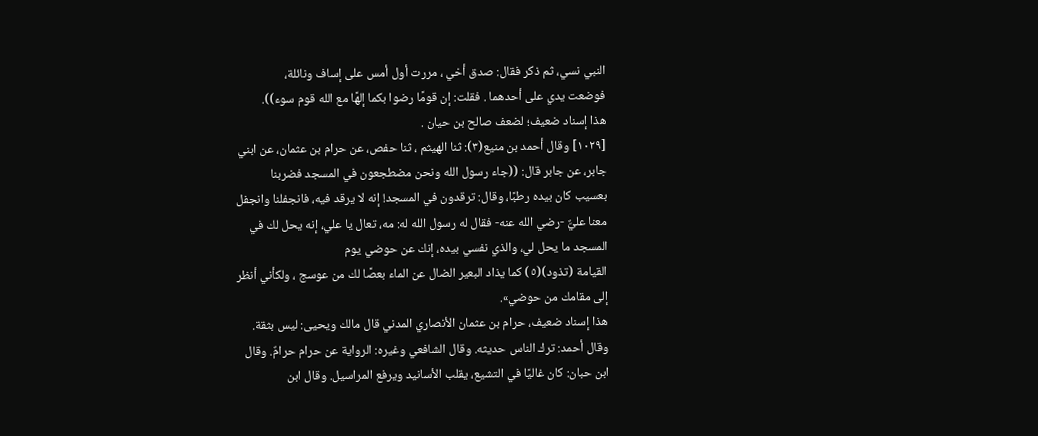النبي نسي، ثم ذكر فقال: صدق أخي ، مررت أول أمس على إساف ونائلة،
فوضعت يدي على أحدهما . فقلت: إن قومًا رضوا بكما إلهًا مع الله قوم سوء)).
هذا إسناد ضعيف؛ لضعف صالح بن حيان .
[١٠٢٩] وقال أحمد بن منيع(٣): ثنا الهيثم ، ثنا حفص، عن حرام بن عثمان، عن ابني
جابر، عن جابر قال: ((جاء رسول الله ونحن مضطجعون في المسجد فضربنا
بعسيب كان بيده رطبًا، وقال: ترقدون في المسجد! إنه لا يرقد فيه، فانجفلنا وانجفل
معنا عليٌّ -رضي الله عنه- فقال له رسول الله له: مه، تعال يا علي، إنه يحل لك في
المسجد ما يحل لي، والذي نفسي بيده، إنك عن حوضي يوم
القيامة (تذود)(٥) كما يذاد البعير الضال عن الماء بعصًا لك من عوسج ، ولكأني أنظر
إلى مقامك من حوضي».
هذا إسناد ضعيف، حرام بن عثمان الأنصاري المدني قال مالك ويحيى: ليس بثقة.
وقال أحمد: ترك الناس حديثه. وقال الشافعي وغيره: الرواية عن حرام حرامٌ. وقال
ابن حبان: كان غاليًا في التشيع، يقلب الأسانيد ويرفع المراسيل. وقال ابن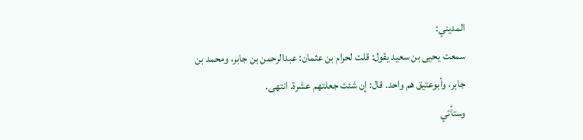المديني:
سمعت يحيى بن سعيد يقول: قلت لحرام بن عثمان: عبدالرحمن بن جابر، ومحمد بن
جابر، وأبوعتيق هم واحد. قال: إن شئت جعلتهم عشرة. انتهى.
وستأتي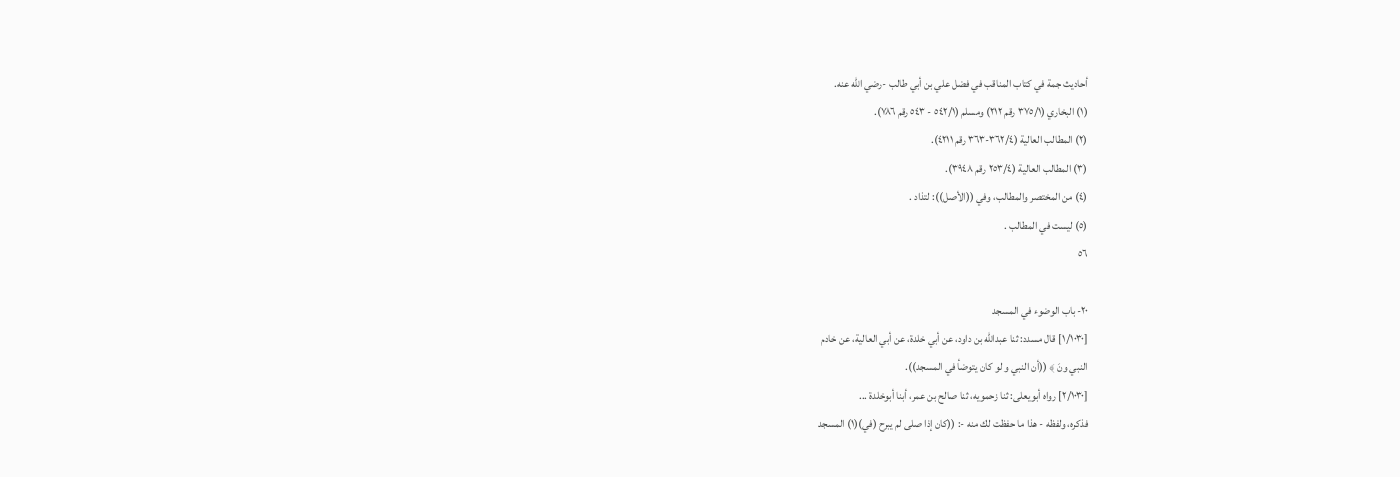أحاديث جمة في كتاب المناقب في فضل علي بن أبي طالب -رضي الله عنه.
(١) البخاري (٣٧٥/١ رقم ٢١٢) ومسلم (٥٤٢/١ - ٥٤٣ رقم ٧٨٦).
(٢) المطالب العالية (٣٦٢/٤-٣٦٣ رقم ٤٢١١).
(٣) المطالب العالية (٢٥٣/٤ رقم ٣٩٤٨).
(٤) من المختصر والمطالب، وفي ((الأصل)): لتذاد .
(٥) ليست في المطالب .
٥٦

٢٠- باب الوضوء في المسجد
[١/١٠٣٠] قال مسدد: ثنا عبدالله بن داود، عن أبي خلدة، عن أبي العالية، عن خادم
النبي ونَ ﴾ ((أن النبي و لو كان يتوضأ في المسجد)).
[٢/١٠٣٠] رواه أبويعلى: ثنا زحمويه، ثنا صالح بن عمر، أبنا أبوخلدة ...
فذكره، ولفظه - هذا ما حفظت لك منه -: ((كان إذا صلى لم يبرح (في)(١) المسجد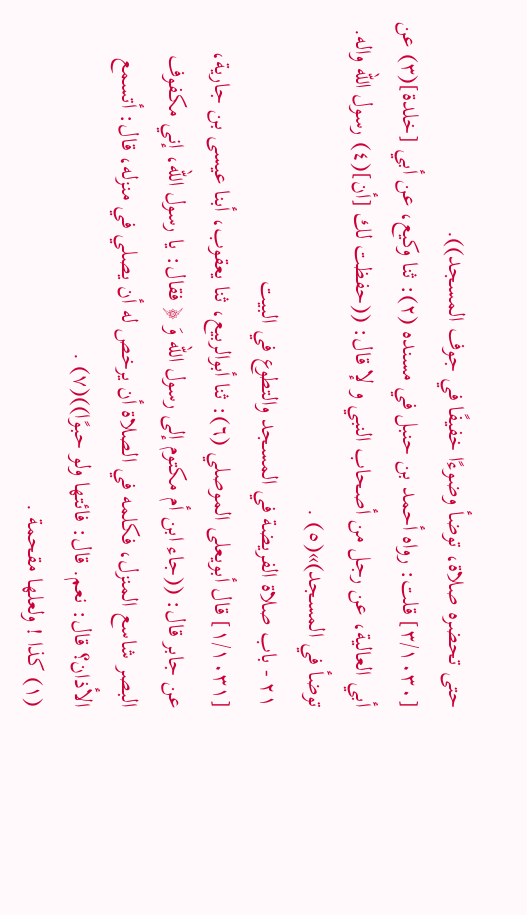حتى تحضره صلاة، توضأ وضوءًا خفيفًا في جوف المسجد)).
[٣/١٠٣٠] قلت: رواه أحمد بن حنبل في مسنده (٢): ثنا وكيع، عن أبي [خلدة](٣) عن
أبي العالية، عن رجل من أصحاب النبي و لإ قال: ((حفظت لك [أن](٤) رسول الله واله.
توضأ في المسجد)»(٥) .
٢١ - باب صلاة الفريضة في المسجد والتطوع في البيت
[١/١٠٣١] قال أبويعلى الموصلي (٦): ثنا أبوالربيع، ثنا يعقوب، أبنا عيسى بن جارية،
عن جابر قال: ((جاء ابن أم مكتوم إلى رسول الله وَ ﴿ فقال: يا رسول الله، إني مكفوف
البصر شاسع المنزل، فكلمه في الصلاة أن يرخص له أن يصلي في منزله، قال: أتسمع
الأذان؟ قال: نعم. قال: فائتها ولو حبوًا))(٧) .
(١) كذا ! ولعلها مقحمة .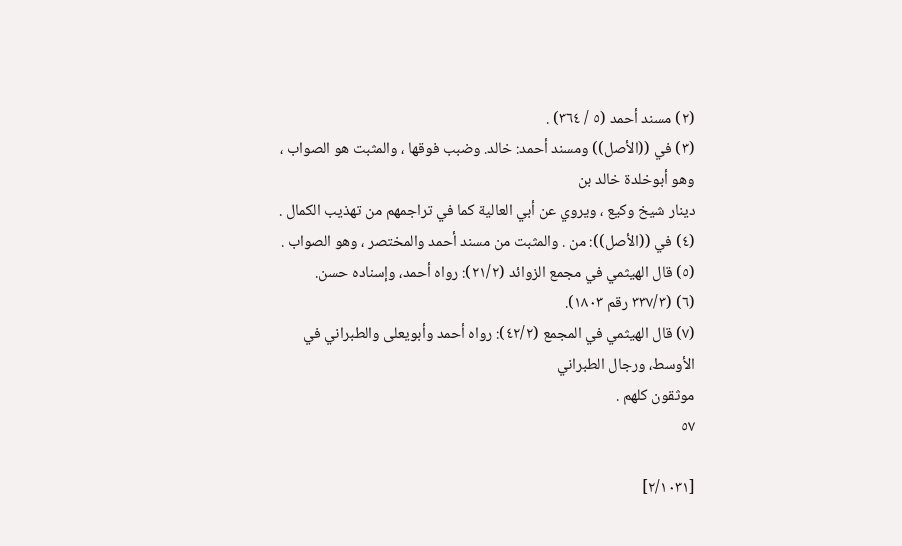(٢) مسند أحمد (٥ / ٣٦٤) .
(٣) في ((الأصل)) ومسند أحمد: خالد. وضبب فوقها ، والمثبت هو الصواب ، وهو أبوخلدة خالد بن
دينار شيخ وكيع ، ويروي عن أبي العالية كما في تراجمهم من تهذيب الكمال .
(٤) في ((الأصل)): من . والمثبت من مسند أحمد والمختصر ، وهو الصواب .
(٥) قال الهيثمي في مجمع الزوائد (٢١/٢): رواه أحمد، وإسناده حسن.
(٦) (٣٣٧/٣ رقم ١٨٠٣).
(٧) قال الهيثمي في المجمع (٤٢/٢): رواه أحمد وأبويعلى والطبراني في الأوسط، ورجال الطبراني
موثقون كلهم .
٥٧

[٢/١٠٣١]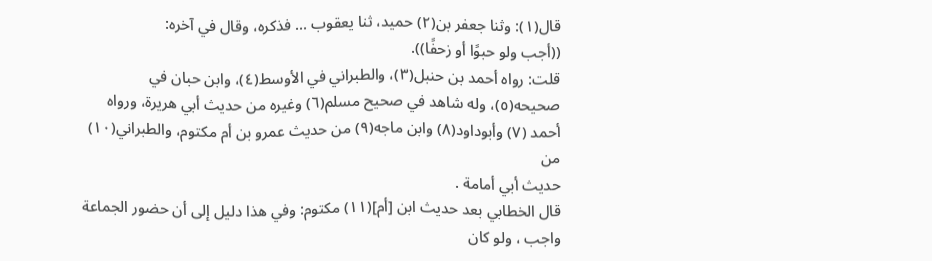قال(١): وثنا جعفر بن(٢) حميد، ثنا يعقوب ... فذكره، وقال في آخره:
((أجب ولو حبوًا أو زحفًا)).
قلت: رواه أحمد بن حنبل(٣)، والطبراني في الأوسط(٤)، وابن حبان في
صحيحه(٥)، وله شاهد في صحيح مسلم(٦) وغيره من حديث أبي هريرة، ورواه
أحمد (٧) وأبوداود(٨) وابن ماجه(٩) من حديث عمرو بن أم مكتوم، والطبراني(١٠) من
حديث أبي أمامة .
قال الخطابي بعد حديث ابن [أم](١١) مكتوم: وفي هذا دليل إلى أن حضور الجماعة
واجب ، ولو كان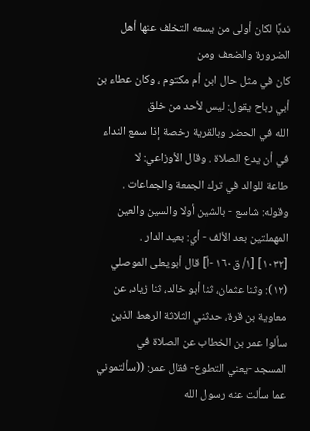ندبًا لكان أولى من يسعه التخلف عنها أهل الضرورة والضعف ومن
كان في مثل حال ابن أم مكتوم ، وكان عطاء بن أبي رباح يقول: ليس لأحد من خلق
الله في الحضر وبالقرية رخصة إذا سمع النداء في أن يدع الصلاة . وقال الأوزاعي: لا
طاعة للوالد في ترك الجمعة والجماعات .
وقوله: شاسع - بالشين أولا والسين والعين المهملتين بعد الألف - أي: بعيد الدار .
[١٠٣٢] [١/ ق١٦٠ -أ] قال أبويعلى الموصلي (١٢): وثنا عثمان، ثنا أبو خالد، ثنا زياد، عن
معاوية بن قرة، حدثني الثلاثة الرهط الذين سألوا عمر بن الخطاب عن الصلاة في
المسجد -يعني التطوع- فقال عمر: ((سألتموني عما سألت عنه رسول الله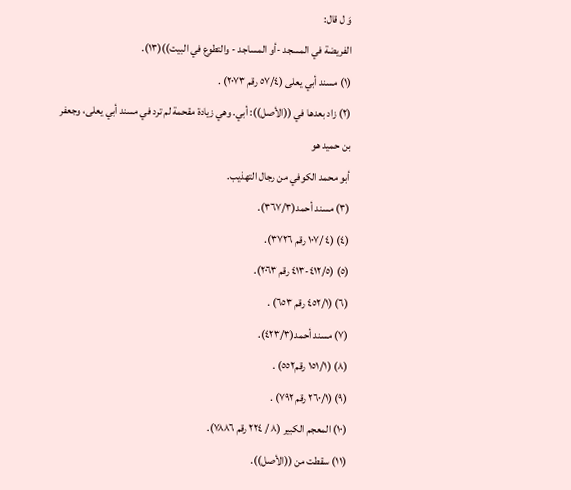وَ ل قال:
الفريضة في المسجد -أو المساجد - والتطوع في البيت))(١٣).
(١) مسند أبي يعلى (٥٧/٤ رقم ٢٠٧٣) .
(٢) زاد بعدها في ((الأصل)): أبي. وهي زيادة مقحمة لم ترد في مسند أبي يعلى، وجعفر بن حميد هو
أبو محمد الكوفي من رجال التهذيب.
(٣) مسند أحمد(٣٦٧/٣).
(٤) (٤ /١٠٧ رقم ٣٧٢٦).
(٥) (٤١٢/٥-٤١٣ رقم ٢٠٦٣).
(٦) (٤٥٢/١ رقم ٦٥٣) .
(٧) مسند أحمد(٤٢٣/٣).
(٨) (١٥١/١ رقم٥٥٢) .
(٩) (٢٦٠/١ رقم ٧٩٢) .
(١٠) المعجم الكبير (٨ / ٢٢٤ رقم ٧٨٨٦).
(١١) سقطت من ((الأصل)).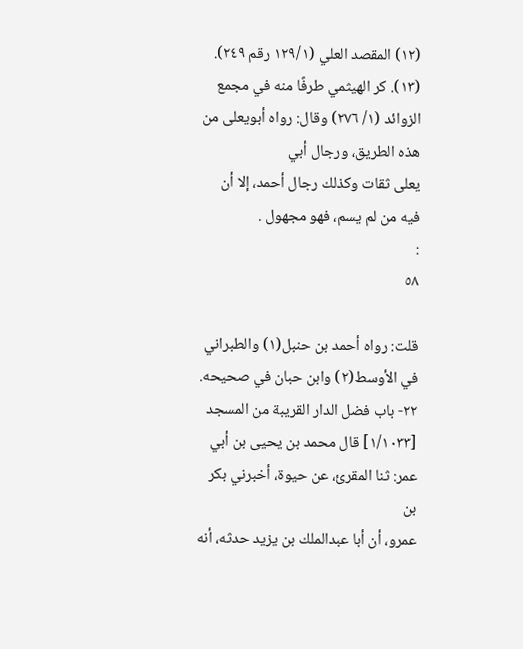(١٢) المقصد العلي (١٢٩/١ رقم ٢٤٩).
(١٣). كر الهيثمي طرفًا منه في مجمع الزوائد (١/ ٢٧٦) وقال: رواه أبويعلى من هذه الطريق، ورجال أبي
يعلى ثقات وكذلك رجال أحمد، إلا أن فيه من لم يسم، فهو مجهول .
:
٥٨

قلت: رواه أحمد بن حنبل(١) والطبراني في الأوسط(٢) وابن حبان في صحيحه.
٢٢- باب فضل الدار القريبة من المسجد
[١/١٠٣٣] قال محمد بن يحيى بن أبي عمر: ثنا المقرئ، عن حيوة، أخبرني بكر بن
عمرو، أن أبا عبدالملك بن يزيد حدثه، أنه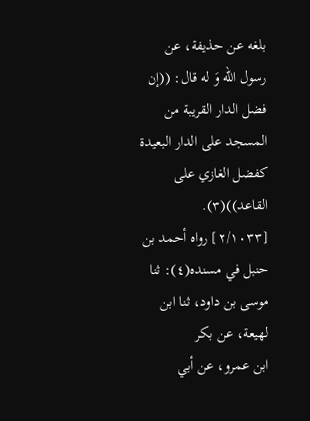بلغه عن حذيفة، عن رسول الله وَ له قال: ((إن
فضل الدار القريبة من المسجد على الدار البعيدة كفضل الغازي على القاعد))(٣).
[٢/١٠٣٣] رواه أحمد بن حنبل في مسنده(٤): ثنا موسى بن داود، ثنا ابن لهيعة، عن بكر
ابن عمرو، عن أبي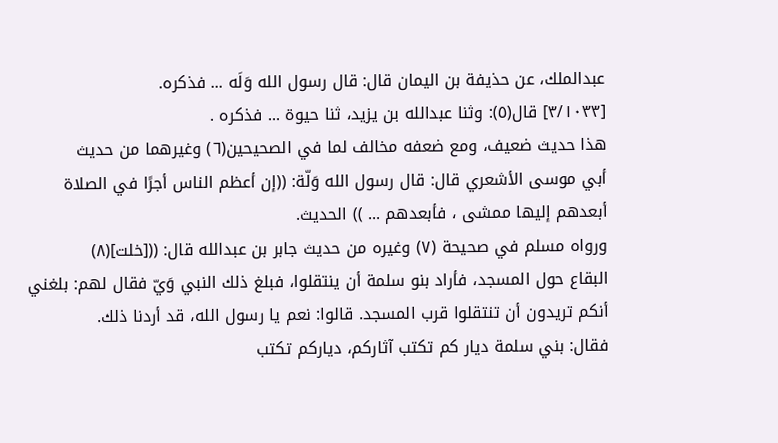عبدالملك، عن حذيفة بن اليمان قال: قال رسول الله وَلَه ... فذكره.
[٣/١٠٣٣] قال(٥): وثنا عبدالله بن يزيد، ثنا حيوة ... فذكره .
هذا حديث ضعيف، ومع ضعفه مخالف لما في الصحيحين(٦) وغيرهما من حديث
أبي موسى الأشعري قال: قال رسول الله وَلّة: ((إن أعظم الناس أجرًا في الصلاة
أبعدهم إليها ممشى ، فأبعدهم ... )) الحديث.
ورواه مسلم في صحيحة (٧) وغيره من حديث جابر بن عبدالله قال: (([خلت](٨)
البقاع حول المسجد، فأراد بنو سلمة أن ينتقلوا، فبلغ ذلك النبي وَيّ فقال لهم: بلغني
أنكم تريدون أن تنتقلوا قرب المسجد. قالوا: نعم يا رسول الله، قد أردنا ذلك.
فقال: بني سلمة دیار کم تكتب آثارکم، دياركم تكتب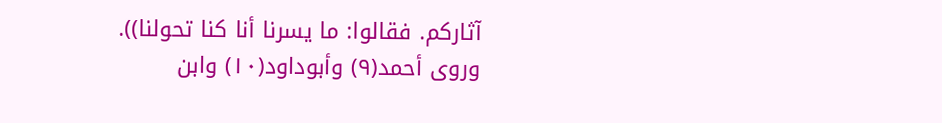آثاركم. فقالوا: ما يسرنا أنا كنا تحولنا)).
وروى أحمد(٩) وأبوداود(١٠) وابن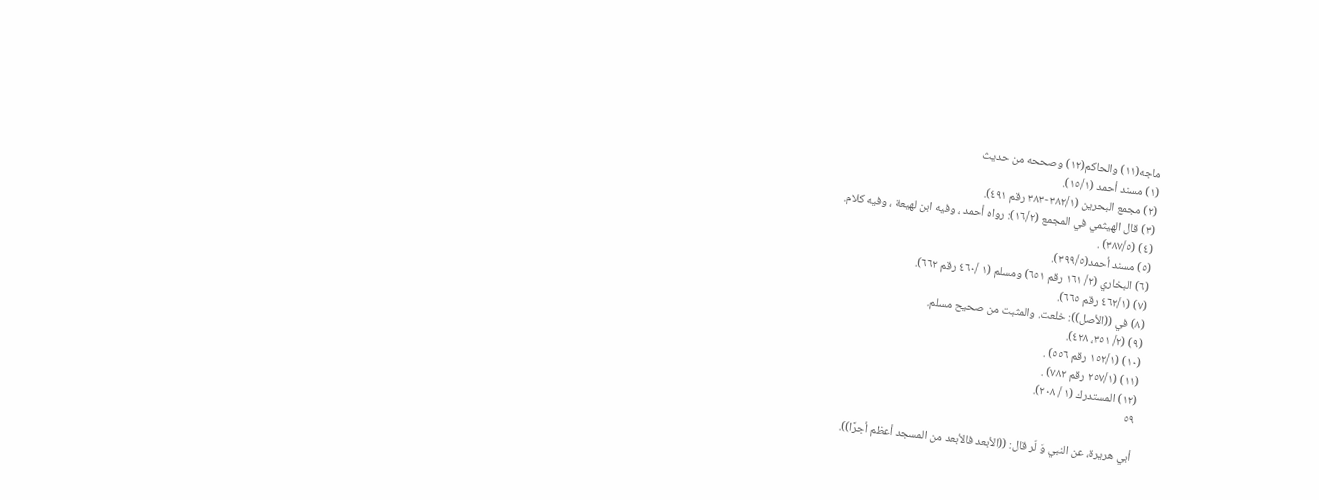ماجه(١١) والحاكم(١٢) وصححه من حديث
(١) مسند أحمد (١٥/١).
(٢) مجمع البحرين (٣٨٢/١-٣٨٣ رقم ٤٩١).
(٣) قال الهيثمي في المجمع (١٦/٢): رواه أحمد ، وفيه ابن لهيعة ، وفيه كلام.
(٤) (٣٨٧/٥) .
(٥) مسند أحمد(٣٩٩/٥).
(٦) البخاري (٢/ ١٦١ رقم ٦٥١) ومسلم (١ /٤٦٠ رقم ٦٦٢).
(٧) (٤٦٢/١ رقم ٦٦٥).
(٨) في ((الأصل)): خلعت. والمثبت من صحيح مسلم.
(٩) (٢/ ٣٥١، ٤٢٨).
(١٠) (١٥٢/١ رقم ٥٥٦) .
(١١) (٢٥٧/١ رقم ٧٨٢) .
(١٢) المستدرك (١ / ٢٠٨).
٥٩

أبي هريرة، عن النبي وَ لّر قال: ((الأبعد فالأبعد من المسجد أعظم أجرًا)).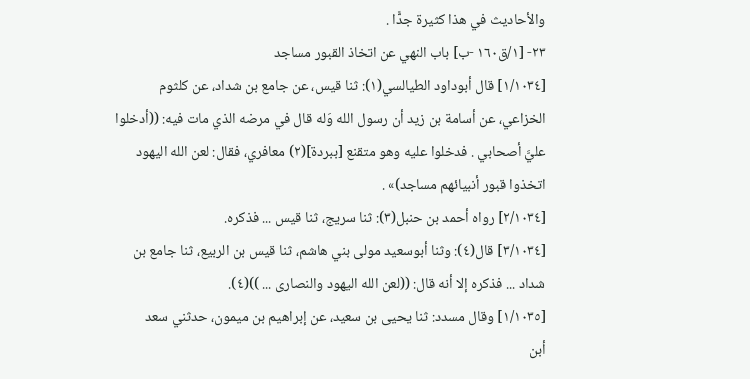والأحاديث في هذا كثيرة جدًّا .
٢٣- [١/ق١٦٠ -ب] باب النهي عن اتخاذ القبور مساجد
[١/١٠٣٤] قال أبوداود الطيالسي(١): ثنا قيس، عن جامع بن شداد، عن كلثوم
الخزاعي، عن أسامة بن زيد أن رسول الله وَله قال في مرضه الذي مات فيه: ((أدخلوا
عليَّ أصحابي . فدخلوا عليه وهو متقنع [ببردة](٢) معافري، فقال: لعن الله اليهود
اتخذوا قبور أنبيائهم مساجد)» .
[٢/١٠٣٤] رواه أحمد بن حنبل(٣): ثنا سريج، ثنا قيس ... فذكره.
[٣/١٠٣٤] قال(٤): وثنا أبوسعيد مولى بني هاشم، ثنا قيس بن الربيع، ثنا جامع بن
شداد ... فذكره إلا أنه قال: ((لعن الله اليهود والنصارى ... ))(٤).
[١/١٠٣٥] وقال مسدد: ثنا يحيى بن سعيد، عن إبراهيم بن ميمون، حدثني سعد
أبن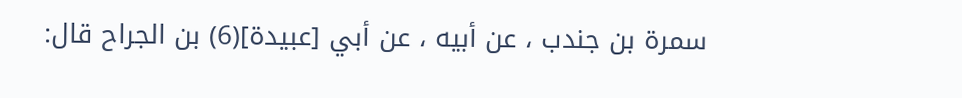سمرة بن جندب ، عن أبيه ، عن أبي [عبيدة](6) بن الجراح قال: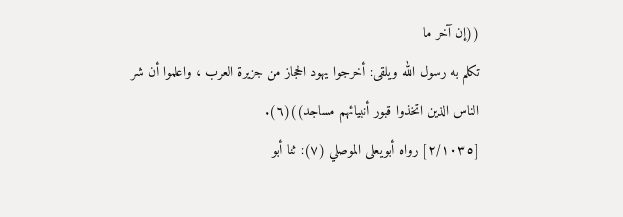((إن آخر ما
تكلم به رسول الله ويلقى: أخرجوا يهود الحجاز من جزيرة العرب ، واعلموا أن شر
الناس الذين اتخذوا قبور أنبيائهم مساجد))(٦).
[٢/١٠٣٥] رواه أبويعلى الموصلي (٧): ثنا أبو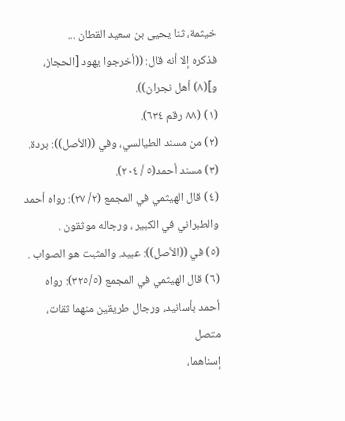خيثمة، ثنا يحيى بن سعيد القطان ...
فذكره إلا أنه قال: ((أخرجوا يهود [الحجاز، و](٨) أهل نجران)).
(١) (٨٨ رقم ٦٣٤).
(٢) من مسند الطيالسي، وفي ((الأصل)): بردة.
(٣) مسند أحمد(٥ / ٢٠٤).
(٤) قال الهيثمي في المجمع (٢/ ٢٧): رواه أحمد والطبراني في الكبير ، ورجاله موثقون .
(٥) في ((الأصل)): عبيد. والمثبت هو الصواب .
(٦) قال الهيثمي في المجمع (٣٢٥/٥): رواه أحمد بأسانيد، ورجال طريقين منهما ثقات، متصل
إسناهما،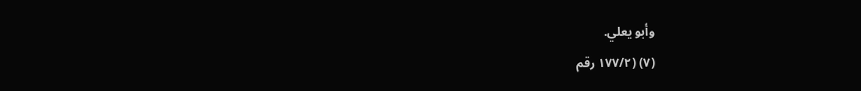وأبو يعلي.
(٧) (١٧٧/٢ رقم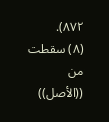٨٧٢).
(٨) سقطت من ((الأصل))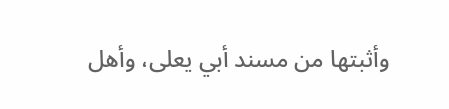وأثبتها من مسند أبي يعلى، وأهل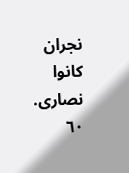نجران كانوا نصارى.
٦٠